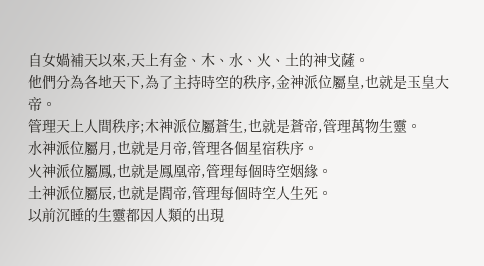自女媧補天以來,天上有金、木、水、火、土的神戈薩。
他們分為各地天下,為了主持時空的秩序,金神派位屬皇,也就是玉皇大帝。
管理天上人間秩序;木神派位屬蒼生,也就是蒼帝,管理萬物生靈。
水神派位屬月,也就是月帝,管理各個星宿秩序。
火神派位屬鳳,也就是鳳凰帝,管理每個時空姻緣。
土神派位屬辰,也就是閻帝,管理每個時空人生死。
以前沉睡的生靈都因人類的出現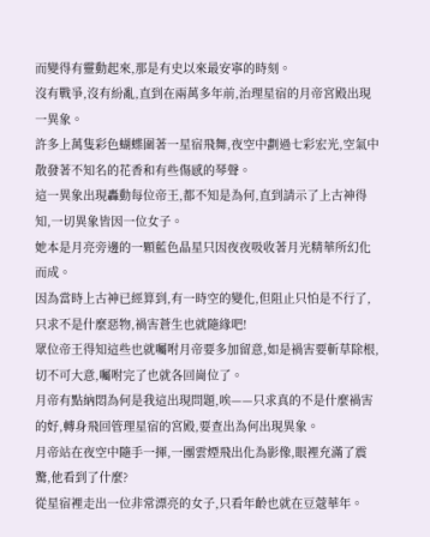而變得有靈動起來,那是有史以來最安寧的時刻。
沒有戰爭,沒有紛亂,直到在兩萬多年前,治理星宿的月帝宮殿出現一異象。
許多上萬隻彩色蝴蝶圍著一星宿飛舞,夜空中劃過七彩宏光,空氣中散發著不知名的花香和有些傷感的琴聲。
這一異象出現轟動每位帝王,都不知是為何,直到請示了上古神得知,一切異象皆因一位女子。
她本是月亮旁邊的一顆藍色晶星只因夜夜吸收著月光精華所幻化而成。
因為當時上古神已經算到,有一時空的變化,但阻止只怕是不行了,只求不是什麼惡物,禍害蒼生也就隨緣吧!
眾位帝王得知這些也就囑咐月帝要多加留意,如是禍害要斬草除根,切不可大意,囑咐完了也就各回崗位了。
月帝有點納悶為何是我這出現問題,唉——只求真的不是什麼禍害的好,轉身飛回管理星宿的宮殿,要查出為何出現異象。
月帝站在夜空中隨手一揮,一團雲煙飛出化為影像,眼裡充滿了震驚,他看到了什麼?
從星宿裡走出一位非常漂亮的女子,只看年齡也就在豆蔻華年。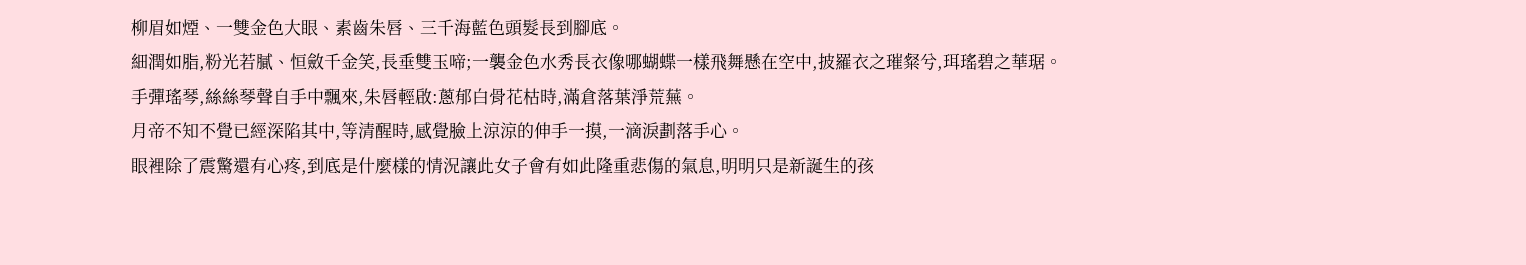柳眉如煙、一雙金色大眼、素齒朱唇、三千海藍色頭髮長到腳底。
細潤如脂,粉光若膩、恒斂千金笑,長垂雙玉啼;一襲金色水秀長衣像哪蝴蝶一樣飛舞懸在空中,披羅衣之璀粲兮,珥瑤碧之華琚。
手彈瑤琴,絲絲琴聲自手中飄來,朱唇輕啟:蔥郁白骨花枯時,滿倉落葉淨荒蕪。
月帝不知不覺已經深陷其中,等清醒時,感覺臉上涼涼的伸手一摸,一滴淚劃落手心。
眼裡除了震驚還有心疼,到底是什麼樣的情況讓此女子會有如此隆重悲傷的氣息,明明只是新誕生的孩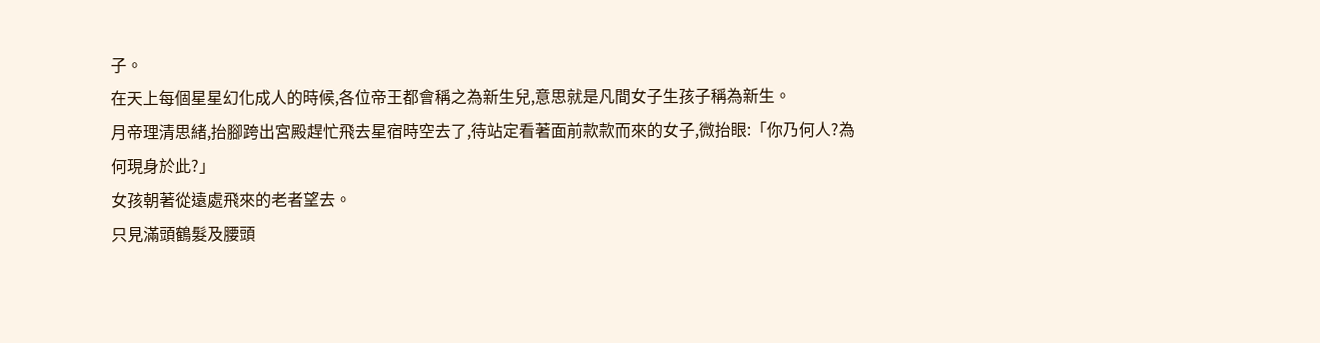子。
在天上每個星星幻化成人的時候,各位帝王都會稱之為新生兒,意思就是凡間女子生孩子稱為新生。
月帝理清思緒,抬腳跨出宮殿趕忙飛去星宿時空去了,待站定看著面前款款而來的女子,微抬眼:「你乃何人?為何現身於此?」
女孩朝著從遠處飛來的老者望去。
只見滿頭鶴髮及腰頭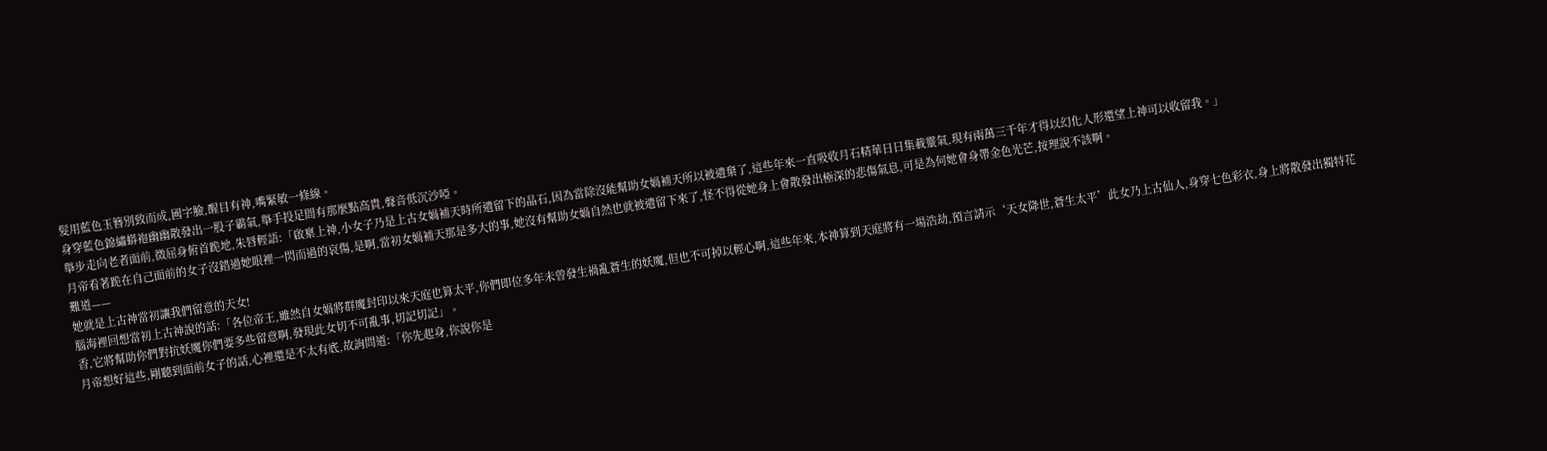髮用藍色玉簪別致而成,國字臉,醒目有神,嘴緊敏一條線。
身穿藍色錦繡蟒袍幽幽散發出一股子霸氣,舉手投足間有那麼點高貴,聲音低沉沙啞。
舉步走向老者面前,微屈身俯首跪地,朱唇輕語:「啟稟上神,小女子乃是上古女媧補天時所遺留下的晶石,因為當除沒能幫助女媧補天所以被遺棄了,這些年來一直吸收月石精華日日集載靈氣,現有兩萬三千年才得以幻化人形還望上神可以收留我。」
月帝看著跪在自己面前的女子沒錯過她眼裡一閃而過的哀傷,是啊,當初女媧補天那是多大的事,她沒有幫助女媧自然也就被遺留下來了,怪不得從她身上會散發出極深的悲傷氣息,可是為何她會身帶金色光芒,按理說不該啊。
難道——
她就是上古神當初讓我們留意的天女!
腦海裡回想當初上古神說的話:「各位帝王,雖然自女媧將群魔封印以來天庭也算太平,你們即位多年未曾發生禍亂蒼生的妖魔,但也不可掉以輕心啊,這些年來,本神算到天庭將有一場浩劫,預言請示‘天女降世,蒼生太平’此女乃上古仙人,身穿七色彩衣,身上將散發出獨特花香,它將幫助你們對抗妖魔你們要多些留意啊,發現此女切不可亂事,切記切記」。
月帝想好這些,剛聽到面前女子的話,心裡還是不太有底,故詢問道:「你先起身,你說你是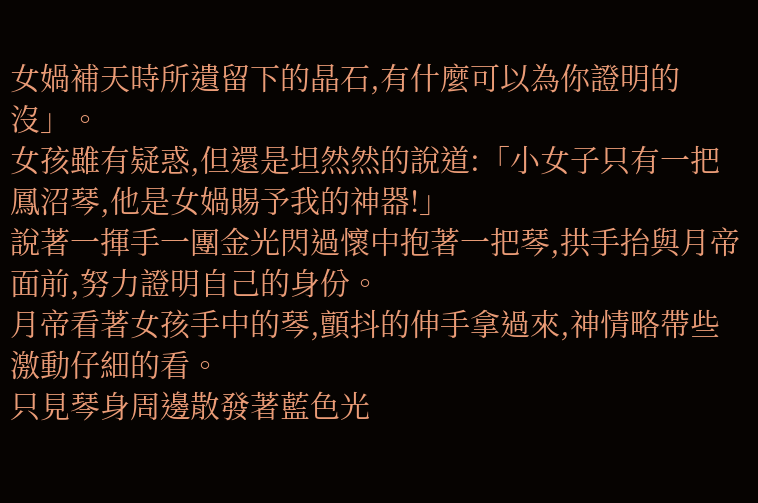女媧補天時所遺留下的晶石,有什麼可以為你證明的沒」。
女孩雖有疑惑,但還是坦然然的說道:「小女子只有一把鳳沼琴,他是女媧賜予我的神器!」
說著一揮手一團金光閃過懷中抱著一把琴,拱手抬與月帝面前,努力證明自己的身份。
月帝看著女孩手中的琴,顫抖的伸手拿過來,神情略帶些激動仔細的看。
只見琴身周邊散發著藍色光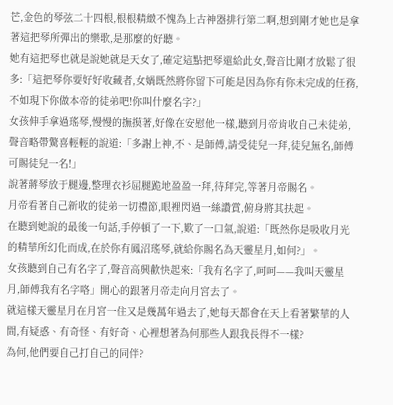芒,金色的琴弦二十四根,根根精緻不愧為上古神器排行第二啊,想到剛才她也是拿著這把琴所彈出的樂歌,是那麼的好聽。
她有這把琴也就是說她就是天女了,確定這點把琴還給此女,聲音比剛才放鬆了很多:「這把琴你要好好收藏者,女媧既然將你留下可能是因為你有你未完成的任務,不如現下你做本帝的徒弟吧!你叫什麼名字?」
女孩伸手拿過瑤琴,慢慢的撫摸著,好像在安慰他一樣,聽到月帝肯收自己未徒弟,聲音略帶驚喜輕輕的說道:「多謝上神,不、是師傅,請受徒兒一拜,徒兒無名,師傅可賜徒兒一名!」
說著蔣琴放于腿邊,整理衣衫屈腿跪地盈盈一拜,待拜完,等著月帝賜名。
月帝看著自己新收的徒弟一切禮節,眼裡閃過一絲讚賞,俯身將其扶起。
在聽到她說的最後一句話,手停頓了一下,歎了一口氣,說道:「既然你是吸收月光的精華所幻化而成,在於你有鳳沼瑤琴,就給你賜名為天靈星月,如何?」。
女孩聽到自己有名字了,聲音高興歡快起來:「我有名字了,呵呵——我叫天靈星月,師傅我有名字咯」開心的跟著月帝走向月宮去了。
就這樣天靈星月在月宮一住又是幾萬年過去了,她每天都會在天上看著繁華的人間,有疑惑、有奇怪、有好奇、心裡想著為何那些人跟我長得不一樣?
為何,他們要自己打自己的同伴?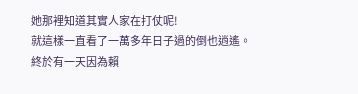她那裡知道其實人家在打仗呢!
就這樣一直看了一萬多年日子過的倒也逍遙。
終於有一天因為賴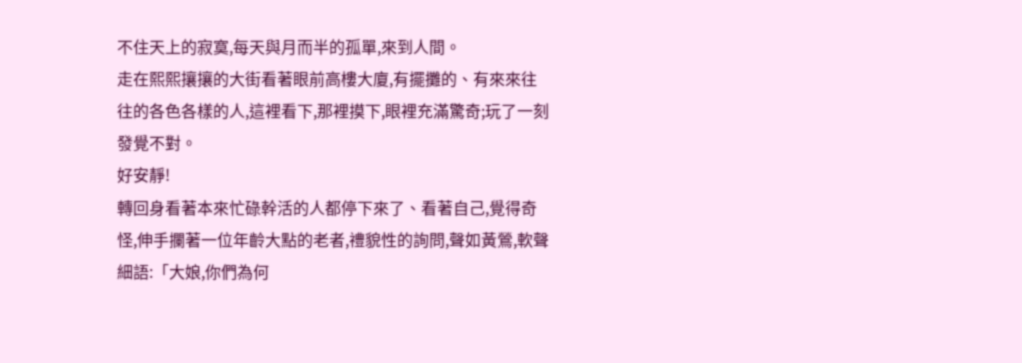不住天上的寂寞,每天與月而半的孤單,來到人間。
走在熙熙攘攘的大街看著眼前高樓大廈,有擺攤的、有來來往往的各色各樣的人,這裡看下,那裡摸下,眼裡充滿驚奇;玩了一刻發覺不對。
好安靜!
轉回身看著本來忙碌幹活的人都停下來了、看著自己,覺得奇怪,伸手攔著一位年齡大點的老者,禮貌性的詢問,聲如黃鶯,軟聲細語:「大娘,你們為何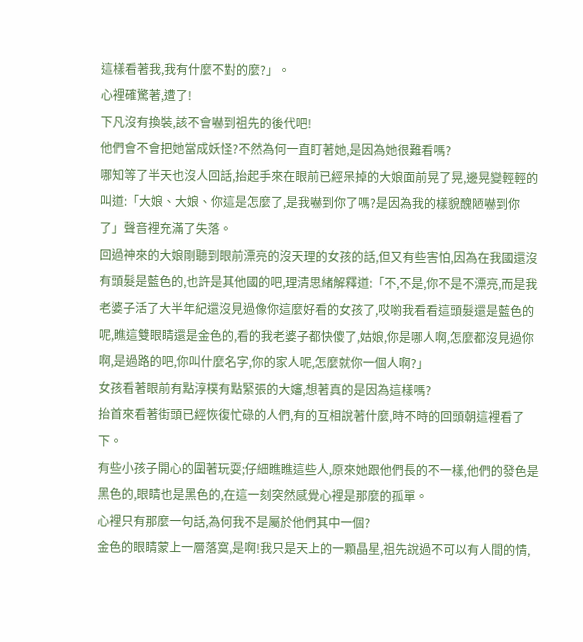這樣看著我,我有什麼不對的麼?」。
心裡確驚著,遭了!
下凡沒有換裝,該不會嚇到祖先的後代吧!
他們會不會把她當成妖怪?不然為何一直盯著她,是因為她很難看嗎?
哪知等了半天也沒人回話,抬起手來在眼前已經呆掉的大娘面前晃了晃,邊晃變輕輕的叫道:「大娘、大娘、你這是怎麼了,是我嚇到你了嗎?是因為我的樣貌醜陋嚇到你了」聲音裡充滿了失落。
回過神來的大娘剛聽到眼前漂亮的沒天理的女孩的話,但又有些害怕,因為在我國還沒有頭髮是藍色的,也許是其他國的吧,理清思緒解釋道:「不,不是,你不是不漂亮,而是我老婆子活了大半年紀還沒見過像你這麼好看的女孩了,哎喲我看看這頭髮還是藍色的呢,瞧這雙眼睛還是金色的,看的我老婆子都快傻了,姑娘,你是哪人啊,怎麼都沒見過你啊,是過路的吧,你叫什麼名字,你的家人呢,怎麼就你一個人啊?」
女孩看著眼前有點淳樸有點緊張的大嬸,想著真的是因為這樣嗎?
抬首來看著街頭已經恢復忙碌的人們,有的互相說著什麼,時不時的回頭朝這裡看了下。
有些小孩子開心的圍著玩耍;仔細瞧瞧這些人,原來她跟他們長的不一樣,他們的發色是黑色的,眼睛也是黑色的,在這一刻突然感覺心裡是那麼的孤單。
心裡只有那麼一句話,為何我不是屬於他們其中一個?
金色的眼睛蒙上一層落寞,是啊!我只是天上的一顆晶星,祖先說過不可以有人間的情,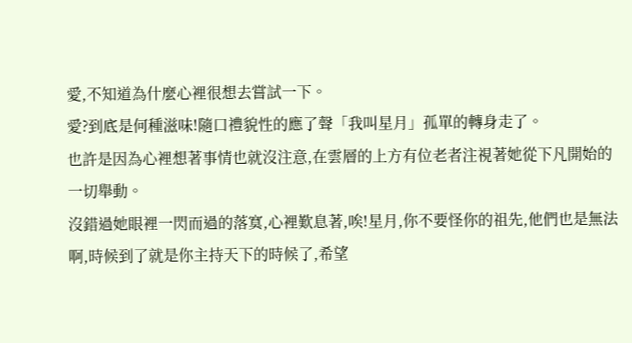愛,不知道為什麼心裡很想去嘗試一下。
愛?到底是何種滋味!隨口禮貌性的應了聲「我叫星月」孤單的轉身走了。
也許是因為心裡想著事情也就沒注意,在雲層的上方有位老者注視著她從下凡開始的一切舉動。
沒錯過她眼裡一閃而過的落寞,心裡歎息著,唉!星月,你不要怪你的祖先,他們也是無法啊,時候到了就是你主持天下的時候了,希望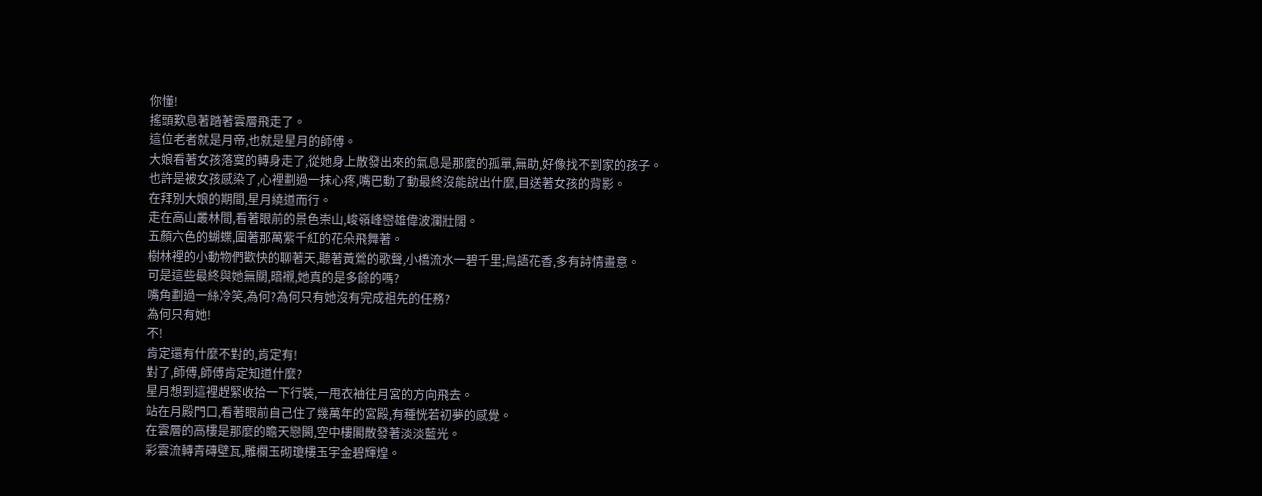你懂!
搖頭歎息著踏著雲層飛走了。
這位老者就是月帝,也就是星月的師傅。
大娘看著女孩落寞的轉身走了,從她身上散發出來的氣息是那麼的孤單,無助,好像找不到家的孩子。
也許是被女孩感染了,心裡劃過一抹心疼,嘴巴動了動最終沒能說出什麼,目送著女孩的背影。
在拜別大娘的期間,星月繞道而行。
走在高山叢林間,看著眼前的景色崇山,峻嶺峰巒雄偉波瀾壯闊。
五顏六色的蝴蝶,圍著那萬紫千紅的花朵飛舞著。
樹林裡的小動物們歡快的聊著天,聽著黃鶯的歌聲,小橋流水一碧千里;鳥語花香,多有詩情畫意。
可是這些最終與她無關,暗襯,她真的是多餘的嗎?
嘴角劃過一絲冷笑,為何?為何只有她沒有完成祖先的任務?
為何只有她!
不!
肯定還有什麼不對的,肯定有!
對了,師傅,師傅肯定知道什麼?
星月想到這裡趕緊收拾一下行裝,一甩衣袖往月宮的方向飛去。
站在月殿門口,看著眼前自己住了幾萬年的宮殿,有種恍若初夢的感覺。
在雲層的高樓是那麼的瞻天戀闕,空中樓閣散發著淡淡藍光。
彩雲流轉青磚壁瓦,雕欄玉砌瓊樓玉宇金碧輝煌。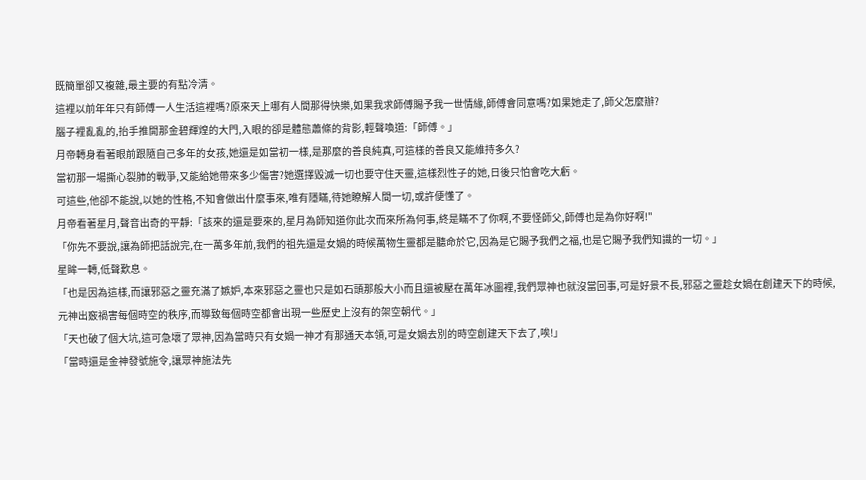既簡單卻又複雜,最主要的有點冷清。
這裡以前年年只有師傅一人生活這裡嗎?原來天上哪有人間那得快樂,如果我求師傅賜予我一世情緣,師傅會同意嗎?如果她走了,師父怎麼辦?
腦子裡亂亂的,抬手推開那金碧輝煌的大門,入眼的卻是體態蕭條的背影,輕聲喚道:「師傅。」
月帝轉身看著眼前跟隨自己多年的女孩,她還是如當初一樣,是那麼的善良純真,可這樣的善良又能維持多久?
當初那一場撕心裂肺的戰爭,又能給她帶來多少傷害?她選擇毀滅一切也要守住天靈,這樣烈性子的她,日後只怕會吃大虧。
可這些,他卻不能說,以她的性格,不知會做出什麼事來,唯有隱瞞,待她瞭解人間一切,或許便懂了。
月帝看著星月,聲音出奇的平靜:「該來的還是要來的,星月為師知道你此次而來所為何事,終是瞞不了你啊,不要怪師父,師傅也是為你好啊!"
「你先不要說,讓為師把話說完,在一萬多年前,我們的祖先還是女媧的時候萬物生靈都是聽命於它,因為是它賜予我們之福,也是它賜予我們知識的一切。」
星眸一轉,低聲歎息。
「也是因為這樣,而讓邪惡之靈充滿了嫉妒,本來邪惡之靈也只是如石頭那般大小而且還被壓在萬年冰圖裡,我們眾神也就沒當回事,可是好景不長,邪惡之靈趁女媧在創建天下的時候,元神出竅禍害每個時空的秩序,而導致每個時空都會出現一些歷史上沒有的架空朝代。」
「天也破了個大坑,這可急壞了眾神,因為當時只有女媧一神才有那通天本領,可是女媧去別的時空創建天下去了,唉!」
「當時還是金神發號施令,讓眾神施法先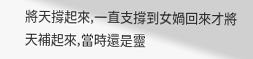將天撐起來,一直支撐到女媧回來才將天補起來,當時還是靈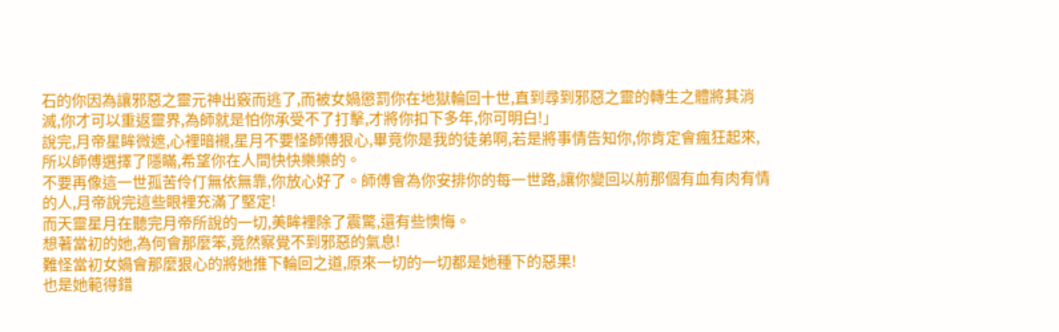石的你因為讓邪惡之靈元神出竅而逃了,而被女媧懲罰你在地獄輪回十世,直到尋到邪惡之靈的轉生之體將其消滅,你才可以重返靈界,為師就是怕你承受不了打擊,才將你扣下多年,你可明白!」
說完,月帝星眸微遮,心裡暗襯,星月不要怪師傅狠心,畢竟你是我的徒弟啊,若是將事情告知你,你肯定會瘋狂起來,所以師傅選擇了隱瞞,希望你在人間快快樂樂的。
不要再像這一世孤苦伶仃無依無靠,你放心好了。師傅會為你安排你的每一世路,讓你變回以前那個有血有肉有情的人,月帝說完這些眼裡充滿了堅定!
而天靈星月在聽完月帝所說的一切,美眸裡除了震驚,還有些懊悔。
想著當初的她,為何會那麼笨,竟然察覺不到邪惡的氣息!
難怪當初女媧會那麼狠心的將她推下輪回之道,原來一切的一切都是她種下的惡果!
也是她範得錯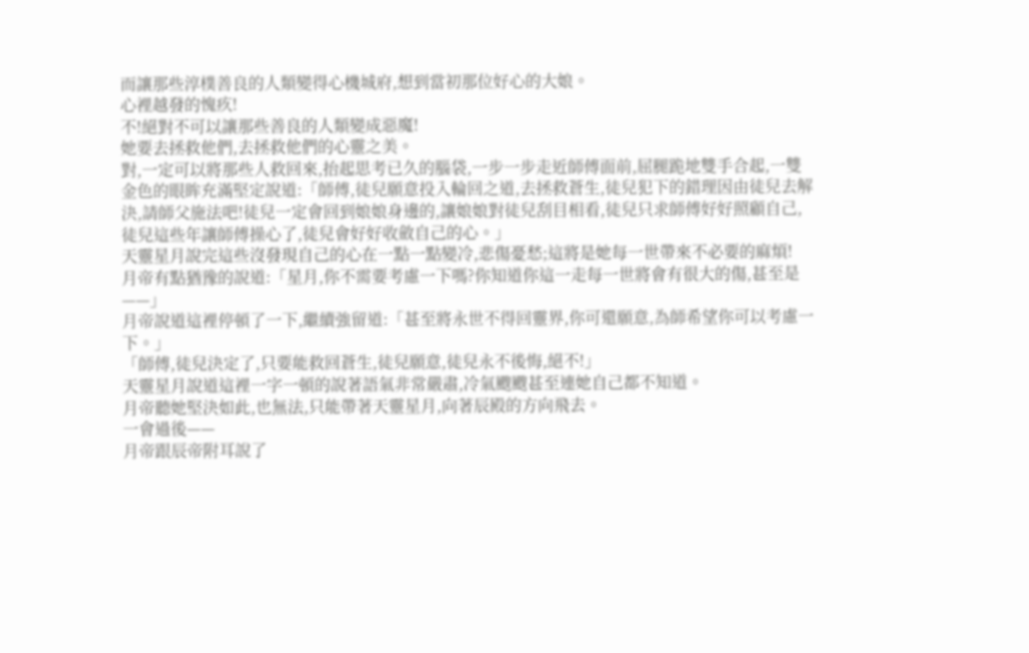而讓那些淳樸善良的人類變得心機城府,想到當初那位好心的大娘。
心裡越發的愧疚!
不!絕對不可以讓那些善良的人類變成惡魔!
她要去拯救他們,去拯救他們的心靈之美。
對,一定可以將那些人救回來,抬起思考已久的腦袋,一步一步走近師傅面前,屈腿跪地雙手合起,一雙金色的眼眸充滿堅定說道:「師傅,徒兒願意投入輪回之道,去拯救蒼生,徒兒犯下的錯理因由徒兒去解決,請師父施法吧!徒兒一定會回到娘娘身邊的,讓娘娘對徒兒刮目相看,徒兒只求師傅好好照顧自己,徒兒這些年讓師傅操心了,徒兒會好好收斂自己的心。」
天靈星月說完這些沒發現自己的心在一點一點變冷,悲傷憂愁;這將是她每一世帶來不必要的麻煩!
月帝有點猶豫的說道:「星月,你不需要考慮一下嗎?你知道你這一走每一世將會有很大的傷,甚至是——」
月帝說道這裡停頓了一下,繼續強留道:「甚至將永世不得回靈界,你可還願意,為師希望你可以考慮一下。」
「師傅,徒兒決定了,只要能救回蒼生,徒兒願意,徒兒永不後悔,絕不!」
天靈星月說道這裡一字一頓的說著語氣非常嚴肅,冷氣颼颼甚至連她自己都不知道。
月帝聽她堅決如此,也無法,只能帶著天靈星月,向著辰殿的方向飛去。
一會過後——
月帝跟辰帝附耳說了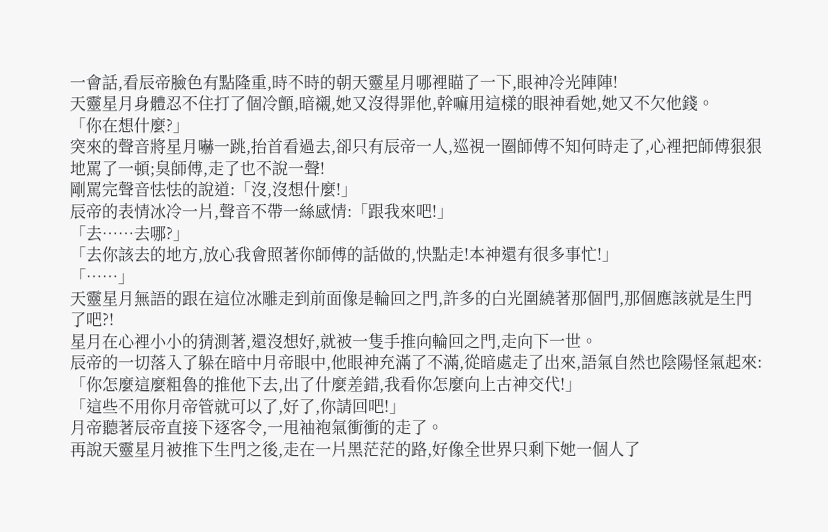一會話,看辰帝臉色有點隆重,時不時的朝天靈星月哪裡瞄了一下,眼神冷光陣陣!
天靈星月身體忍不住打了個冷顫,暗襯,她又沒得罪他,幹嘛用這樣的眼神看她,她又不欠他錢。
「你在想什麼?」
突來的聲音將星月嚇一跳,抬首看過去,卻只有辰帝一人,巡視一圈師傅不知何時走了,心裡把師傅狠狠地罵了一頓;臭師傅,走了也不說一聲!
剛罵完聲音怯怯的說道:「沒,沒想什麼!」
辰帝的表情冰冷一片,聲音不帶一絲感情:「跟我來吧!」
「去……去哪?」
「去你該去的地方,放心我會照著你師傅的話做的,快點走!本神還有很多事忙!」
「……」
天靈星月無語的跟在這位冰雕走到前面像是輪回之門,許多的白光圍繞著那個門,那個應該就是生門了吧?!
星月在心裡小小的猜測著,還沒想好,就被一隻手推向輪回之門,走向下一世。
辰帝的一切落入了躲在暗中月帝眼中,他眼神充滿了不滿,從暗處走了出來,語氣自然也陰陽怪氣起來:「你怎麼這麼粗魯的推他下去,出了什麼差錯,我看你怎麼向上古神交代!」
「這些不用你月帝管就可以了,好了,你請回吧!」
月帝聽著辰帝直接下逐客令,一甩袖袍氣衝衝的走了。
再說天靈星月被推下生門之後,走在一片黑茫茫的路,好像全世界只剩下她一個人了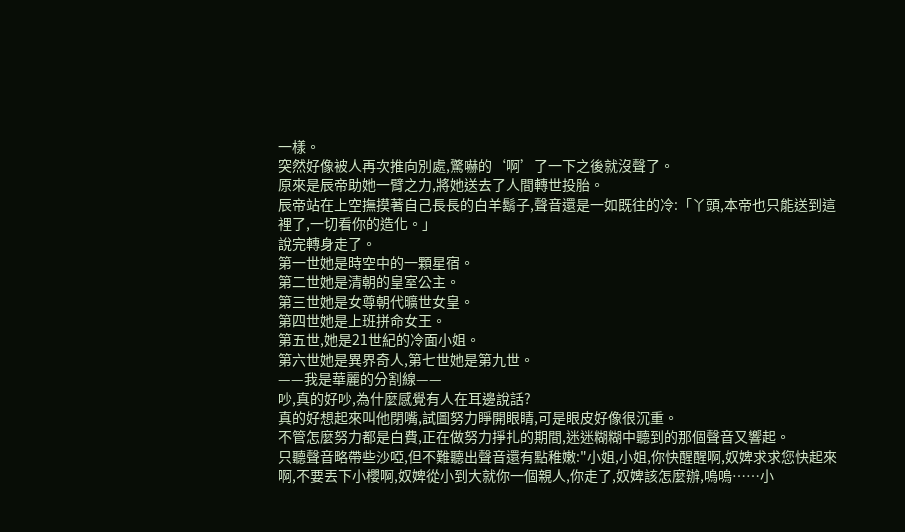一樣。
突然好像被人再次推向別處,驚嚇的‘啊’了一下之後就沒聲了。
原來是辰帝助她一臂之力,將她送去了人間轉世投胎。
辰帝站在上空撫摸著自己長長的白羊鬍子,聲音還是一如既往的冷:「丫頭,本帝也只能送到這裡了,一切看你的造化。」
說完轉身走了。
第一世她是時空中的一顆星宿。
第二世她是清朝的皇室公主。
第三世她是女尊朝代曠世女皇。
第四世她是上班拼命女王。
第五世,她是21世紀的冷面小姐。
第六世她是異界奇人,第七世她是第九世。
——我是華麗的分割線——
吵,真的好吵,為什麼感覺有人在耳邊說話?
真的好想起來叫他閉嘴,試圖努力睜開眼睛,可是眼皮好像很沉重。
不管怎麼努力都是白費,正在做努力掙扎的期間,迷迷糊糊中聽到的那個聲音又響起。
只聽聲音略帶些沙啞,但不難聽出聲音還有點稚嫩:"小姐,小姐,你快醒醒啊,奴婢求求您快起來啊,不要丟下小櫻啊,奴婢從小到大就你一個親人,你走了,奴婢該怎麼辦,嗚嗚……小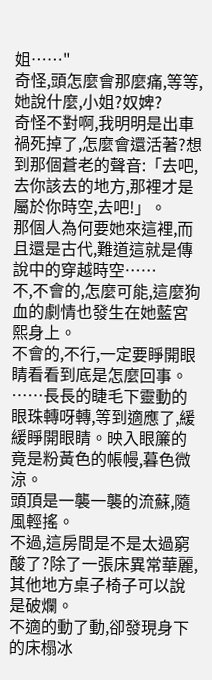姐……"
奇怪,頭怎麼會那麼痛,等等,她說什麼,小姐?奴婢?
奇怪不對啊,我明明是出車禍死掉了,怎麼會還活著?想到那個蒼老的聲音:「去吧,去你該去的地方,那裡才是屬於你時空,去吧!」。
那個人為何要她來這裡,而且還是古代,難道這就是傳說中的穿越時空……
不,不會的,怎麼可能,這麼狗血的劇情也發生在她藍宮熙身上。
不會的,不行,一定要睜開眼睛看看到底是怎麼回事。
……長長的睫毛下靈動的眼珠轉呀轉,等到適應了,緩緩睜開眼睛。映入眼簾的竟是粉黃色的帳幔,暮色微涼。
頭頂是一襲一襲的流蘇,隨風輕搖。
不過,這房間是不是太過窮酸了?除了一張床異常華麗,其他地方桌子椅子可以說是破爛。
不適的動了動,卻發現身下的床榻冰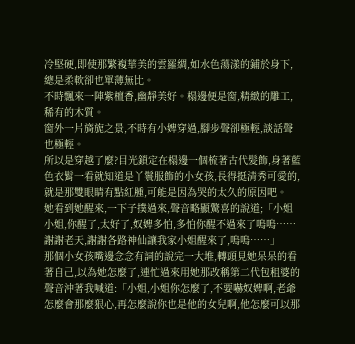冷堅硬,即使那繁複華美的雲羅綢,如水色蕩漾的鋪於身下,總是柔軟卻也單薄無比。
不時飄來一陣紫檀香,幽靜美好。榻邊便是窗,精緻的雕工,稀有的木質。
窗外一片旖旎之景,不時有小婢穿過,腳步聲卻極輕,談話聲也極輕。
所以是穿越了麼?目光鎖定在榻邊一個梳著古代髪飾,身著藍色衣髾一看就知道是丫鬟服飾的小女孩,長得挺清秀可愛的,就是那雙眼睛有點紅腫,可能是因為哭的太久的原因吧。
她看到她醒來,一下子撲過來,聲音略顯驚喜的說道;「小姐小姐,你醒了,太好了,奴婢多怕,多怕你醒不過來了嗚嗚……謝謝老天,謝謝各路神仙讓我家小姐醒來了,嗚嗚……」
那個小女孩嘴邊念念有詞的說完一大堆,轉頭見她呆呆的看著自己,以為她怎麼了,連忙過來用她那改稱第二代包租婆的聲音沖著我喊道:「小姐,小姐你怎麼了,不要嚇奴婢啊,老爺怎麼會那麼狠心,再怎麼說你也是他的女兒啊,他怎麼可以那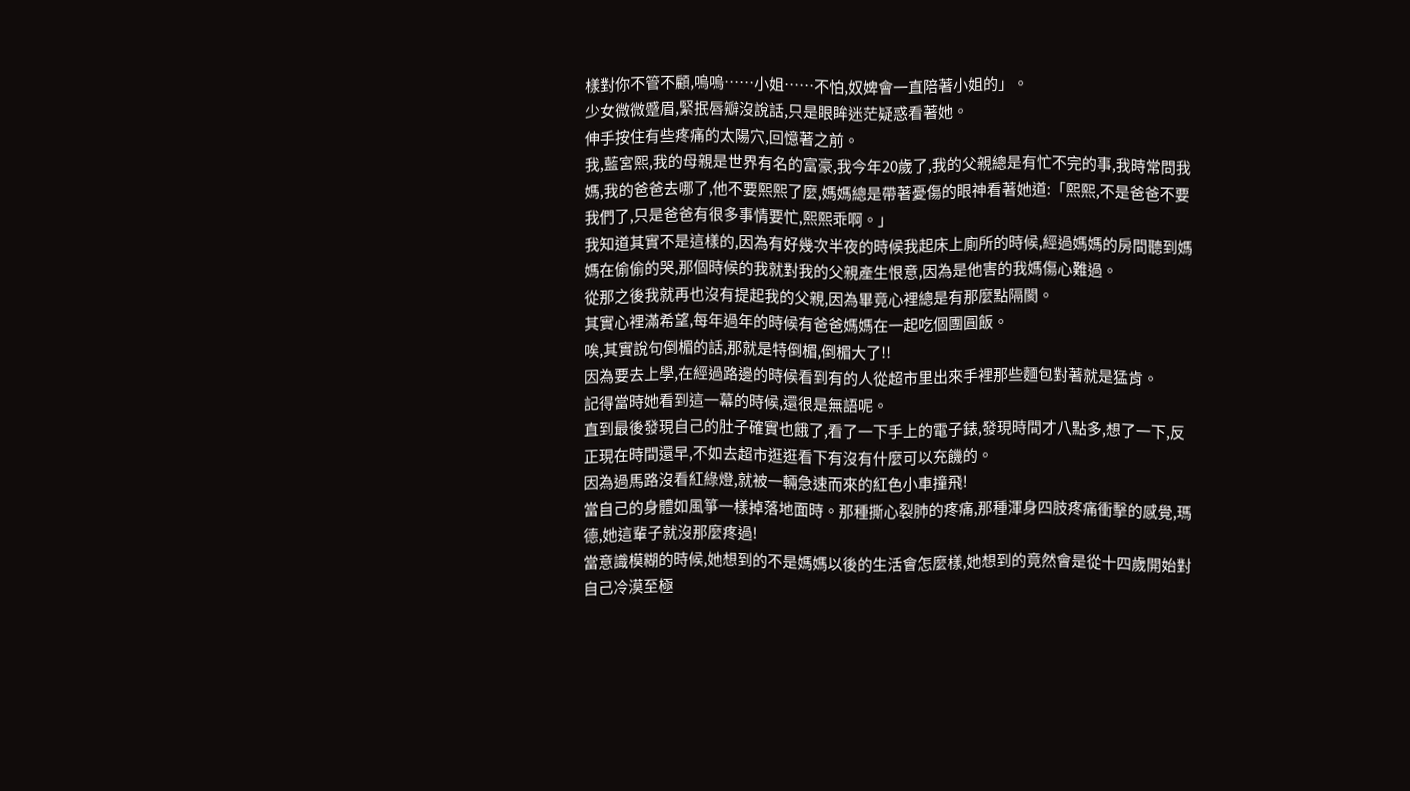樣對你不管不顧,嗚嗚……小姐……不怕,奴婢會一直陪著小姐的」。
少女微微蹙眉,緊抿唇瓣沒說話,只是眼眸迷茫疑惑看著她。
伸手按住有些疼痛的太陽穴,回憶著之前。
我,藍宮熙,我的母親是世界有名的富豪,我今年20歲了,我的父親總是有忙不完的事,我時常問我媽,我的爸爸去哪了,他不要熙熙了麼,媽媽總是帶著憂傷的眼神看著她道:「熙熙,不是爸爸不要我們了,只是爸爸有很多事情要忙,熙熙乖啊。」
我知道其實不是這樣的,因為有好幾次半夜的時候我起床上廁所的時候,經過媽媽的房間聽到媽媽在偷偷的哭,那個時候的我就對我的父親產生恨意,因為是他害的我媽傷心難過。
從那之後我就再也沒有提起我的父親,因為畢竟心裡總是有那麼點隔閡。
其實心裡滿希望,每年過年的時候有爸爸媽媽在一起吃個團圓飯。
唉,其實說句倒楣的話,那就是特倒楣,倒楣大了!!
因為要去上學,在經過路邊的時候看到有的人從超市里出來手裡那些麵包對著就是猛肯。
記得當時她看到這一幕的時候,還很是無語呢。
直到最後發現自己的肚子確實也餓了,看了一下手上的電子錶,發現時間才八點多,想了一下,反正現在時間還早,不如去超市逛逛看下有沒有什麼可以充饑的。
因為過馬路沒看紅綠燈,就被一輛急速而來的紅色小車撞飛!
當自己的身體如風箏一樣掉落地面時。那種撕心裂肺的疼痛,那種渾身四肢疼痛衝擊的感覺,瑪德,她這輩子就沒那麼疼過!
當意識模糊的時候,她想到的不是媽媽以後的生活會怎麼樣,她想到的竟然會是從十四歲開始對自己冷漠至極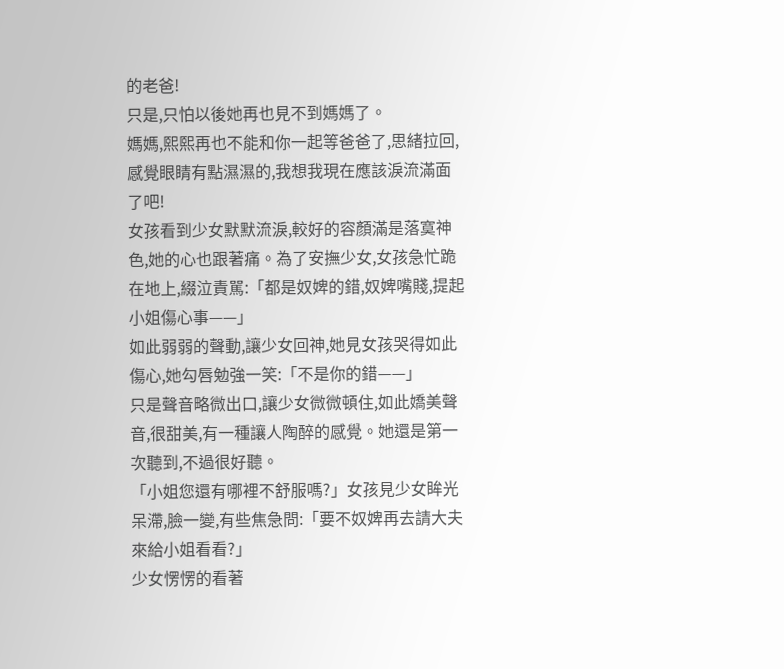的老爸!
只是,只怕以後她再也見不到媽媽了。
媽媽,熙熙再也不能和你一起等爸爸了,思緒拉回,感覺眼睛有點濕濕的,我想我現在應該淚流滿面了吧!
女孩看到少女默默流淚,較好的容顏滿是落寞神色,她的心也跟著痛。為了安撫少女,女孩急忙跪在地上,綴泣責駡:「都是奴婢的錯,奴婢嘴賤,提起小姐傷心事——」
如此弱弱的聲動,讓少女回神,她見女孩哭得如此傷心,她勾唇勉強一笑:「不是你的錯——」
只是聲音略微出口,讓少女微微頓住,如此嬌美聲音,很甜美,有一種讓人陶醉的感覺。她還是第一次聽到,不過很好聽。
「小姐您還有哪裡不舒服嗎?」女孩見少女眸光呆滯,臉一變,有些焦急問:「要不奴婢再去請大夫來給小姐看看?」
少女愣愣的看著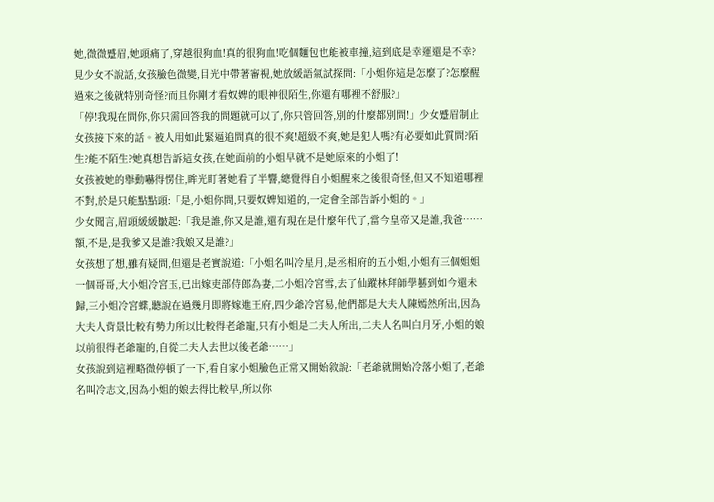她,微微蹙眉,她頭痛了,穿越很狗血!真的很狗血!吃個麵包也能被車撞,這到底是幸運還是不幸?
見少女不說話,女孩臉色微變,目光中帶著審視,她放緩語氣試探問:「小姐你這是怎麼了?怎麼醒過來之後就特別奇怪?而且你剛才看奴婢的眼神很陌生,你還有哪裡不舒服?」
「停!我現在問你,你只需回答我的問題就可以了,你只管回答,別的什麼都別問!」少女蹙眉制止女孩接下來的話。被人用如此緊逼追問真的很不爽!超級不爽,她是犯人嗎?有必要如此質問?陌生?能不陌生?她真想告訴這女孩,在她面前的小姐早就不是她原來的小姐了!
女孩被她的舉動嚇得愣住,眸光盯著她看了半響,總覺得自小姐醒來之後很奇怪,但又不知道哪裡不對,於是只能點點頭:「是,小姐你問,只要奴婢知道的,一定會全部告訴小姐的。」
少女聞言,眉頭緩緩皺起:「我是誰,你又是誰,還有現在是什麼年代了,當今皇帝又是誰,我爸……額,不是,是我爹又是誰?我娘又是誰?」
女孩想了想,雖有疑問,但還是老實說道:「小姐名叫冷星月,是丞相府的五小姐,小姐有三個姐姐一個哥哥,大小姐冷宮玉,已出嫁吏部侍郎為妻,二小姐冷宮雪,去了仙蹤林拜師學藝到如今還未歸,三小姐冷宮蝶,聽說在過幾月即將嫁進王府,四少爺冷宮易,他們都是大夫人陳嫣然所出,因為大夫人背景比較有勢力所以比較得老爺寵,只有小姐是二夫人所出,二夫人名叫白月牙,小姐的娘以前很得老爺寵的,自從二夫人去世以後老爺……」
女孩說到這裡略微停頓了一下,看自家小姐臉色正常又開始敘說:「老爺就開始冷落小姐了,老爺名叫冷志文,因為小姐的娘去得比較早,所以你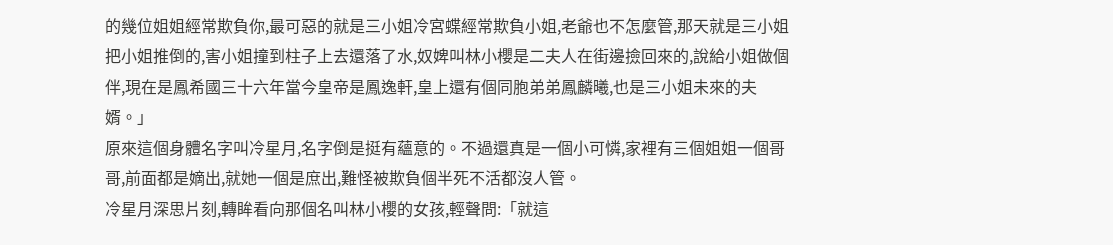的幾位姐姐經常欺負你,最可惡的就是三小姐冷宮蝶經常欺負小姐,老爺也不怎麼管,那天就是三小姐把小姐推倒的,害小姐撞到柱子上去還落了水,奴婢叫林小櫻是二夫人在街邊撿回來的,說給小姐做個伴,現在是鳳希國三十六年當今皇帝是鳳逸軒,皇上還有個同胞弟弟鳳麟曦,也是三小姐未來的夫婿。」
原來這個身體名字叫冷星月,名字倒是挺有蘊意的。不過還真是一個小可憐,家裡有三個姐姐一個哥哥,前面都是嫡出,就她一個是庶出,難怪被欺負個半死不活都沒人管。
冷星月深思片刻,轉眸看向那個名叫林小櫻的女孩,輕聲問:「就這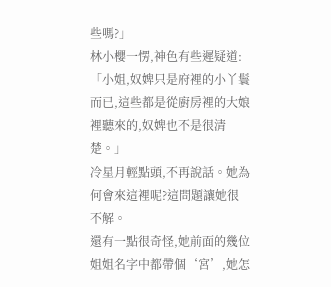些嗎?」
林小櫻一愣,神色有些遲疑道:「小姐,奴婢只是府裡的小丫鬟而已,這些都是從廚房裡的大娘裡聽來的,奴婢也不是很清楚。」
冷星月輕點頭,不再說話。她為何會來這裡呢?這問題讓她很不解。
還有一點很奇怪,她前面的幾位姐姐名字中都帶個‘宮’,她怎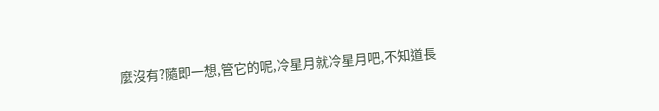麼沒有?隨即一想,管它的呢,冷星月就冷星月吧,不知道長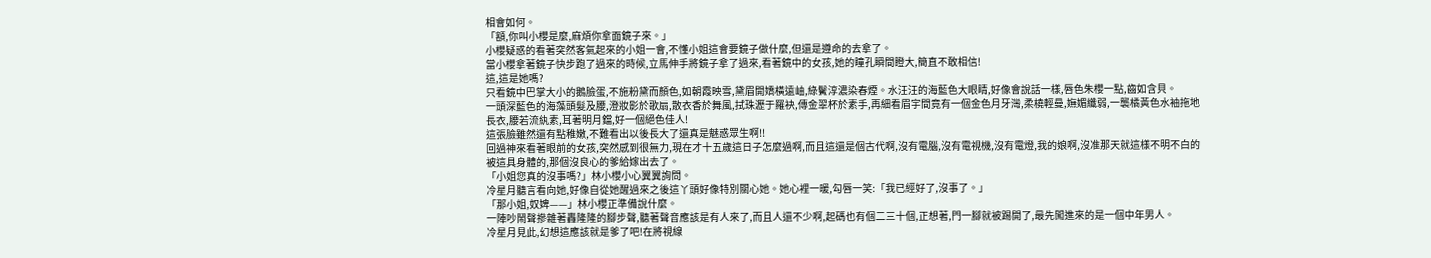相會如何。
「額,你叫小櫻是麼,麻煩你拿面鏡子來。」
小櫻疑惑的看著突然客氣起來的小姐一會,不懂小姐這會要鏡子做什麼,但還是遵命的去拿了。
當小櫻拿著鏡子快步跑了過來的時候,立馬伸手將鏡子拿了過來,看著鏡中的女孩,她的瞳孔瞬間瞪大,簡直不敢相信!
這,這是她嗎?
只看鏡中巴掌大小的鵝臉蛋,不施粉黛而顏色,如朝霞映雪,黛眉開嬌橫遠岫,綠鬢淳濃染春煙。水汪汪的海藍色大眼睛,好像會說話一樣,唇色朱櫻一點,齒如含貝。
一頭深藍色的海藻頭髮及腰,澄妝影於歌扇,散衣香於舞風,拭珠瀝于羅袂,傳金翠杯於素手,再細看眉宇間竟有一個金色月牙灣,柔橈輕曼,嫵媚纖弱,一襲橘黃色水袖拖地長衣,腰若流紈素,耳著明月鐺,好一個絕色佳人!
這張臉雖然還有點稚嫩,不難看出以後長大了還真是魅惑眾生啊!!
回過神來看著眼前的女孩,突然感到很無力,現在才十五歲這日子怎麼過啊,而且這還是個古代啊,沒有電腦,沒有電視機,沒有電燈,我的娘啊,沒准那天就這樣不明不白的被這具身體的,那個沒良心的爹給嫁出去了。
「小姐您真的沒事嗎?」林小櫻小心翼翼詢問。
冷星月聽言看向她,好像自從她醒過來之後這丫頭好像特別關心她。她心裡一暖,勾唇一笑:「我已經好了,沒事了。」
「那小姐,奴婢——」林小櫻正準備說什麼。
一陣吵鬧聲摻雜著轟隆隆的腳步聲,聽著聲音應該是有人來了,而且人還不少啊,起碼也有個二三十個,正想著,門一腳就被踢開了,最先闖進來的是一個中年男人。
冷星月見此,幻想這應該就是爹了吧!在將視線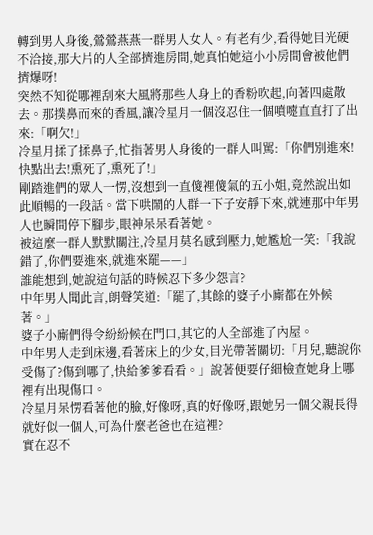轉到男人身後,鶯鶯燕燕一群男人女人。有老有少,看得她目光硬不洽接,那大片的人全部擠進房間,她真怕她這小小房間會被他們擠爆呀!
突然不知從哪裡刮來大風將那些人身上的香粉吹起,向著四處散去。那撲鼻而來的香風,讓冷星月一個沒忍住一個噴嚏直直打了出來:「啊欠!」
冷星月揉了揉鼻子,忙指著男人身後的一群人叫駡:「你們別進來!快點出去!熏死了,熏死了!」
剛踏進們的眾人一愣,沒想到一直傻裡傻氣的五小姐,竟然說出如此順暢的一段話。當下哄鬧的人群一下子安靜下來,就連那中年男人也瞬間停下腳步,眼神呆呆看著她。
被這麼一群人默默關注,冷星月莫名感到壓力,她尷尬一笑:「我說錯了,你們要進來,就進來罷——」
誰能想到,她說這句話的時候忍下多少怨言?
中年男人聞此言,朗聲笑道:「罷了,其餘的婆子小廝都在外候著。」
婆子小廝們得令紛紛候在門口,其它的人全部進了內屋。
中年男人走到床邊,看著床上的少女,目光帶著關切:「月兒,聽說你受傷了?傷到哪了,快給爹爹看看。」說著便要仔細檢查她身上哪裡有出現傷口。
冷星月呆愣看著他的臉,好像呀,真的好像呀,跟她另一個父親長得就好似一個人,可為什麼老爸也在這裡?
實在忍不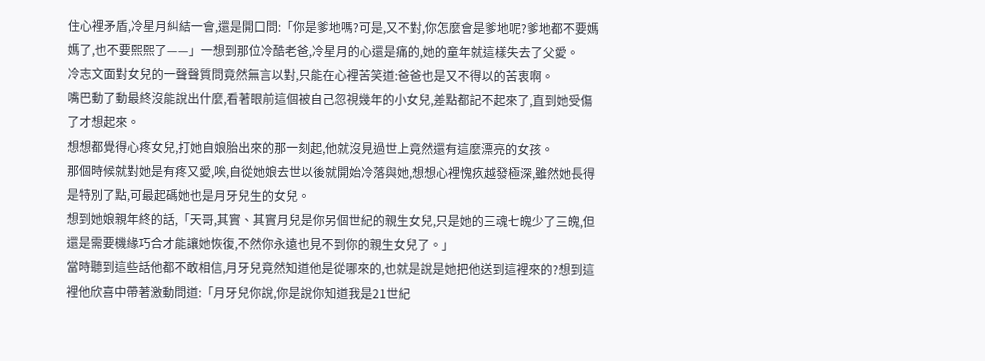住心裡矛盾,冷星月糾結一會,還是開口問:「你是爹地嗎?可是,又不對,你怎麼會是爹地呢?爹地都不要媽媽了,也不要熙熙了——」一想到那位冷酷老爸,冷星月的心還是痛的,她的童年就這樣失去了父愛。
冷志文面對女兒的一聲聲質問竟然無言以對,只能在心裡苦笑道:爸爸也是又不得以的苦衷啊。
嘴巴動了動最終沒能說出什麼,看著眼前這個被自己忽視幾年的小女兒,差點都記不起來了,直到她受傷了才想起來。
想想都覺得心疼女兒,打她自娘胎出來的那一刻起,他就沒見過世上竟然還有這麼漂亮的女孩。
那個時候就對她是有疼又愛,唉,自從她娘去世以後就開始冷落與她,想想心裡愧疚越發極深,雖然她長得是特別了點,可最起碼她也是月牙兒生的女兒。
想到她娘親年終的話,「天哥,其實、其實月兒是你另個世紀的親生女兒,只是她的三魂七魄少了三魄,但還是需要機緣巧合才能讓她恢復,不然你永遠也見不到你的親生女兒了。」
當時聽到這些話他都不敢相信,月牙兒竟然知道他是從哪來的,也就是說是她把他送到這裡來的?想到這裡他欣喜中帶著激動問道:「月牙兒你說,你是說你知道我是21世紀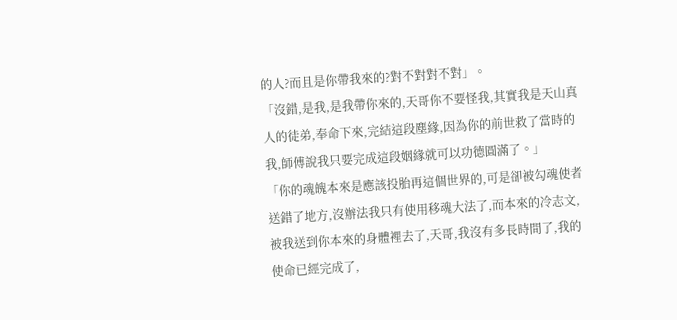的人?而且是你帶我來的?對不對對不對」。
「沒錯,是我,是我帶你來的,天哥你不要怪我,其實我是天山真人的徒弟,奉命下來,完結這段塵緣,因為你的前世救了當時的我,師傅說我只要完成這段姻緣就可以功德圓滿了。」
「你的魂魄本來是應該投胎再這個世界的,可是卻被勾魂使者送錯了地方,沒辦法我只有使用移魂大法了,而本來的冷志文,被我送到你本來的身體裡去了,天哥,我沒有多長時間了,我的使命已經完成了,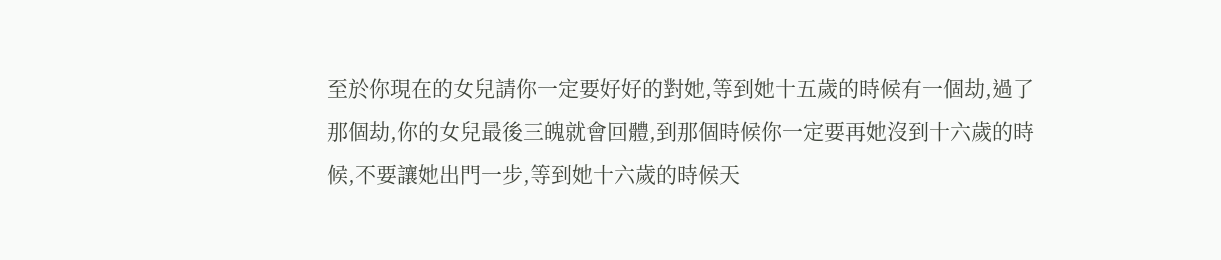至於你現在的女兒請你一定要好好的對她,等到她十五歲的時候有一個劫,過了那個劫,你的女兒最後三魄就會回體,到那個時候你一定要再她沒到十六歲的時候,不要讓她出門一步,等到她十六歲的時候天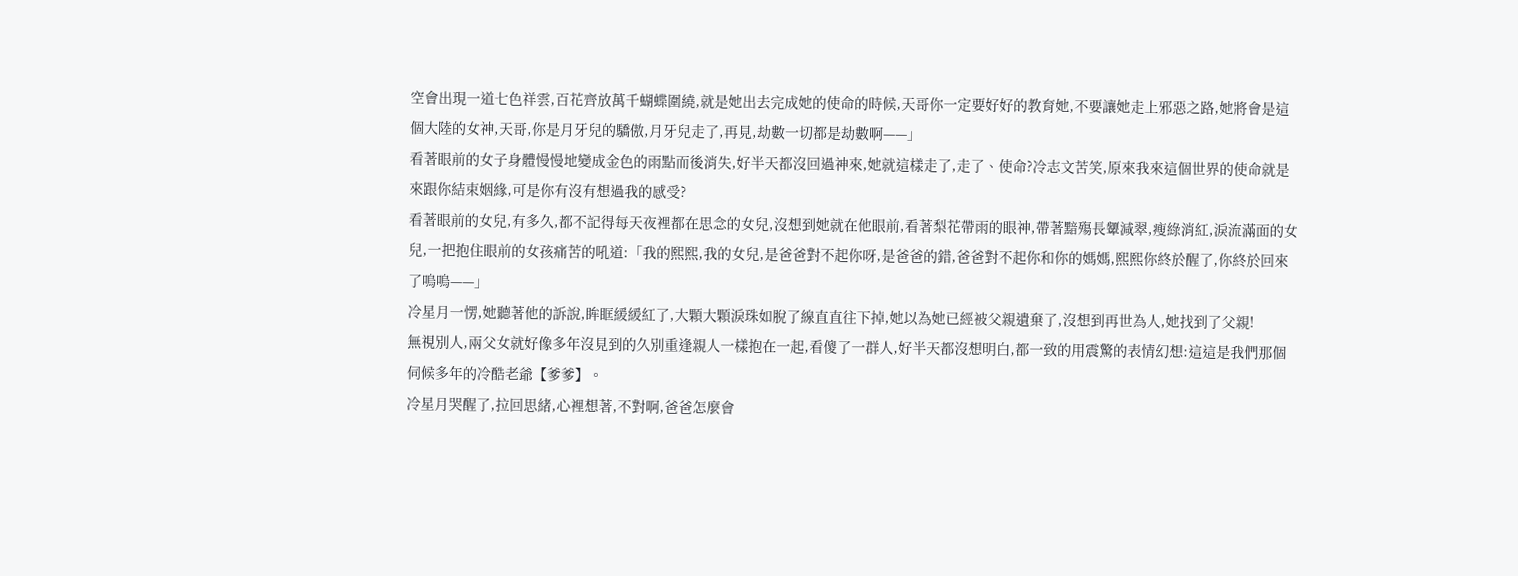空會出現一道七色祥雲,百花齊放萬千蝴蝶圍繞,就是她出去完成她的使命的時候,天哥你一定要好好的教育她,不要讓她走上邪惡之路,她將會是這個大陸的女神,天哥,你是月牙兒的驕傲,月牙兒走了,再見,劫數一切都是劫數啊——」
看著眼前的女子身體慢慢地變成金色的雨點而後消失,好半天都沒回過神來,她就這樣走了,走了、使命?冷志文苦笑,原來我來這個世界的使命就是來跟你結束姻緣,可是你有沒有想過我的感受?
看著眼前的女兒,有多久,都不記得每天夜裡都在思念的女兒,沒想到她就在他眼前,看著梨花帶雨的眼神,帶著黯殤長顰減翠,瘦綠消紅,淚流滿面的女兒,一把抱住眼前的女孩痛苦的吼道:「我的熙熙,我的女兒,是爸爸對不起你呀,是爸爸的錯,爸爸對不起你和你的媽媽,熙熙你終於醒了,你終於回來了嗚嗚——」
冷星月一愣,她聽著他的訴說,眸眶緩緩紅了,大顆大顆淚珠如脫了線直直往下掉,她以為她已經被父親遺棄了,沒想到再世為人,她找到了父親!
無視別人,兩父女就好像多年沒見到的久別重逢親人一樣抱在一起,看傻了一群人,好半天都沒想明白,都一致的用震驚的表情幻想:這這是我們那個伺候多年的冷酷老爺【爹爹】。
冷星月哭醒了,拉回思緒,心裡想著,不對啊,爸爸怎麼會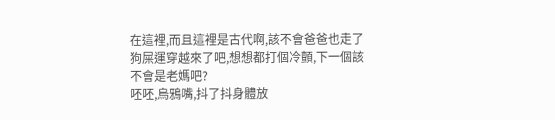在這裡,而且這裡是古代啊,該不會爸爸也走了狗屎運穿越來了吧,想想都打個冷顫,下一個該不會是老媽吧?
呸呸,烏鴉嘴,抖了抖身體放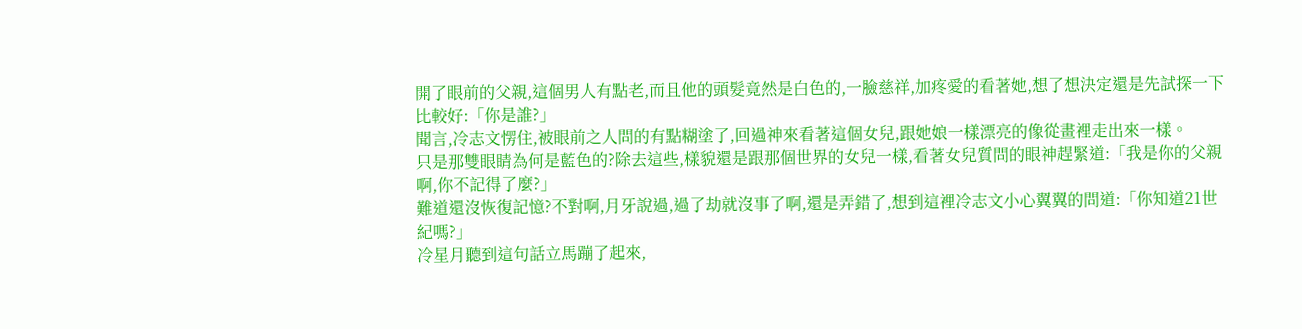開了眼前的父親,這個男人有點老,而且他的頭髮竟然是白色的,一臉慈祥,加疼愛的看著她,想了想決定還是先試探一下比較好:「你是誰?」
聞言,冷志文愣住,被眼前之人問的有點糊塗了,回過神來看著這個女兒,跟她娘一樣漂亮的像從畫裡走出來一樣。
只是那雙眼睛為何是藍色的?除去這些,樣貌還是跟那個世界的女兒一樣,看著女兒質問的眼神趕緊道:「我是你的父親啊,你不記得了麼?」
難道還沒恢復記憶?不對啊,月牙說過,過了劫就沒事了啊,還是弄錯了,想到這裡冷志文小心翼翼的問道:「你知道21世紀嗎?」
冷星月聽到這句話立馬蹦了起來,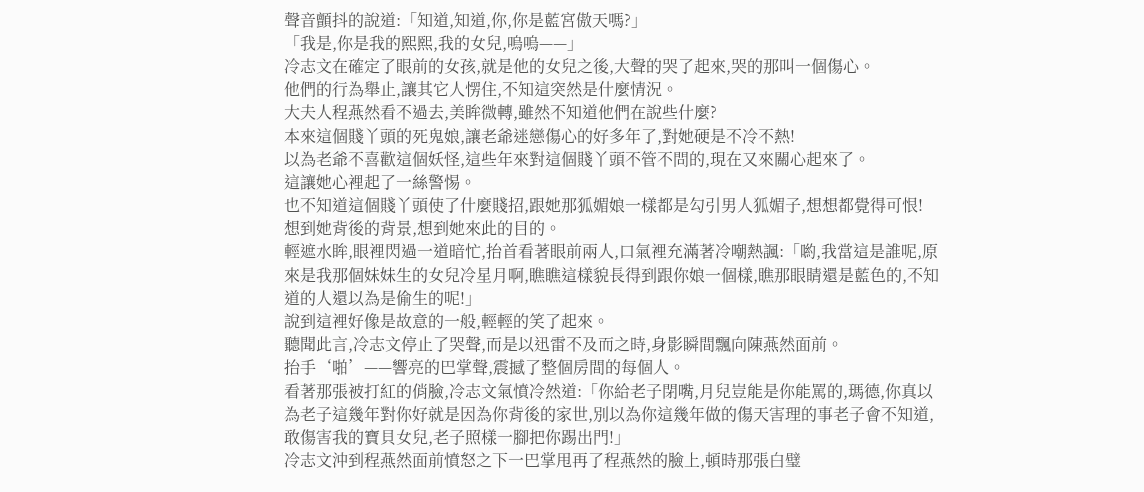聲音顫抖的說道:「知道,知道,你,你是藍宮傲天嗎?」
「我是,你是我的熙熙,我的女兒,嗚嗚——」
冷志文在確定了眼前的女孩,就是他的女兒之後,大聲的哭了起來,哭的那叫一個傷心。
他們的行為舉止,讓其它人愣住,不知這突然是什麼情況。
大夫人程燕然看不過去,美眸微轉,雖然不知道他們在說些什麼?
本來這個賤丫頭的死鬼娘,讓老爺迷戀傷心的好多年了,對她硬是不冷不熱!
以為老爺不喜歡這個妖怪,這些年來對這個賤丫頭不管不問的,現在又來關心起來了。
這讓她心裡起了一絲警惕。
也不知道這個賤丫頭使了什麼賤招,跟她那狐媚娘一樣都是勾引男人狐媚子,想想都覺得可恨!
想到她背後的背景,想到她來此的目的。
輕遮水眸,眼裡閃過一道暗忙,抬首看著眼前兩人,口氣裡充滿著冷嘲熱諷:「喲,我當這是誰呢,原來是我那個妹妹生的女兒冷星月啊,瞧瞧這樣貌長得到跟你娘一個樣,瞧那眼睛還是藍色的,不知道的人還以為是偷生的呢!」
說到這裡好像是故意的一般,輕輕的笑了起來。
聽聞此言,冷志文停止了哭聲,而是以迅雷不及而之時,身影瞬間飄向陳燕然面前。
抬手‘啪’——響亮的巴掌聲,震撼了整個房間的每個人。
看著那張被打紅的俏臉,冷志文氣憤冷然道:「你給老子閉嘴,月兒豈能是你能罵的,瑪德,你真以為老子這幾年對你好就是因為你背後的家世,別以為你這幾年做的傷天害理的事老子會不知道,敢傷害我的寶貝女兒,老子照樣一腳把你踢出門!」
冷志文沖到程燕然面前憤怒之下一巴掌甩再了程燕然的臉上,頓時那張白璧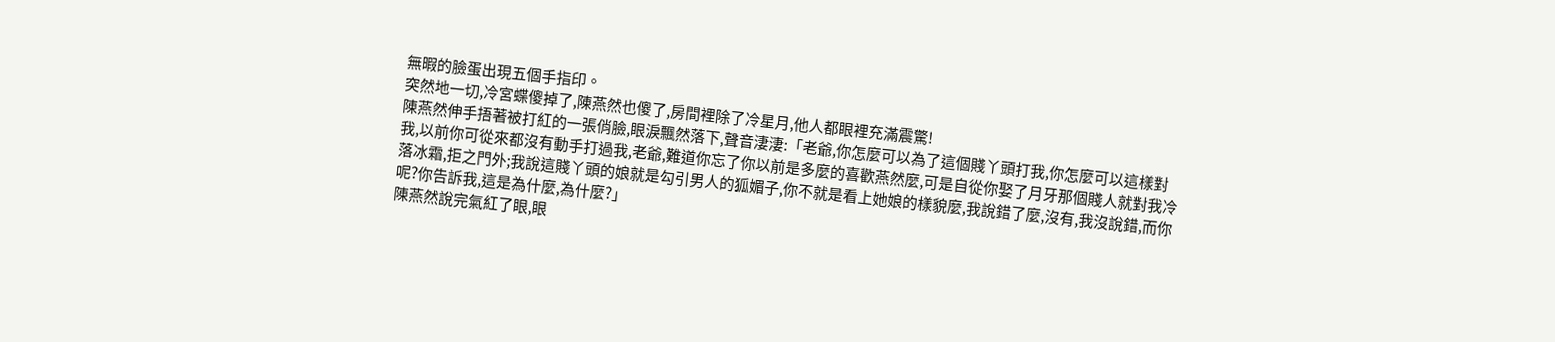無暇的臉蛋出現五個手指印。
突然地一切,冷宮蝶傻掉了,陳燕然也傻了,房間裡除了冷星月,他人都眼裡充滿震驚!
陳燕然伸手捂著被打紅的一張俏臉,眼淚飄然落下,聲音淒淒:「老爺,你怎麼可以為了這個賤丫頭打我,你怎麼可以這樣對我,以前你可從來都沒有動手打過我,老爺,難道你忘了你以前是多麼的喜歡燕然麼,可是自從你娶了月牙那個賤人就對我冷落冰霜,拒之門外;我說這賤丫頭的娘就是勾引男人的狐媚子,你不就是看上她娘的樣貌麼,我說錯了麼,沒有,我沒說錯,而你呢?你告訴我,這是為什麼,為什麼?」
陳燕然說完氣紅了眼,眼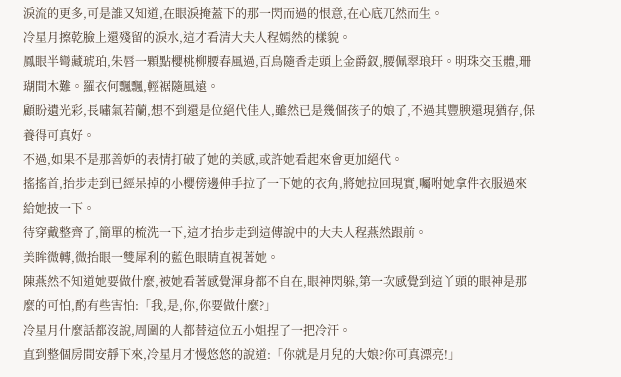淚流的更多,可是誰又知道,在眼淚掩蓋下的那一閃而過的恨意,在心底兀然而生。
冷星月擦乾臉上還殘留的淚水,這才看清大夫人程嫣然的樣貌。
鳳眼半彎藏琥珀,朱唇一顆點櫻桃柳腰春風過,百鳥隨香走頭上金爵釵,腰佩翠琅玕。明珠交玉體,珊瑚間木難。羅衣何飄飄,輕裾隨風遠。
顧盼遺光彩,長嘯氣若蘭,想不到還是位絕代佳人,雖然已是幾個孩子的娘了,不過其豐腴還現猶存,保養得可真好。
不過,如果不是那善妒的表情打破了她的美感,或許她看起來會更加絕代。
搖搖首,抬步走到已經呆掉的小櫻傍邊伸手拉了一下她的衣角,將她拉回現實,囑咐她拿件衣服過來給她披一下。
待穿戴整齊了,簡單的梳洗一下,這才抬步走到這傳說中的大夫人程燕然跟前。
美眸微轉,微抬眼一雙犀利的藍色眼睛直視著她。
陳燕然不知道她要做什麼,被她看著感覺渾身都不自在,眼神閃躲,第一次感覺到這丫頭的眼神是那麼的可怕,酌有些害怕:「我,是,你,你要做什麼?」
冷星月什麼話都沒說,周圍的人都替這位五小姐捏了一把冷汗。
直到整個房間安靜下來,冷星月才慢悠悠的說道:「你就是月兒的大娘?你可真漂亮!」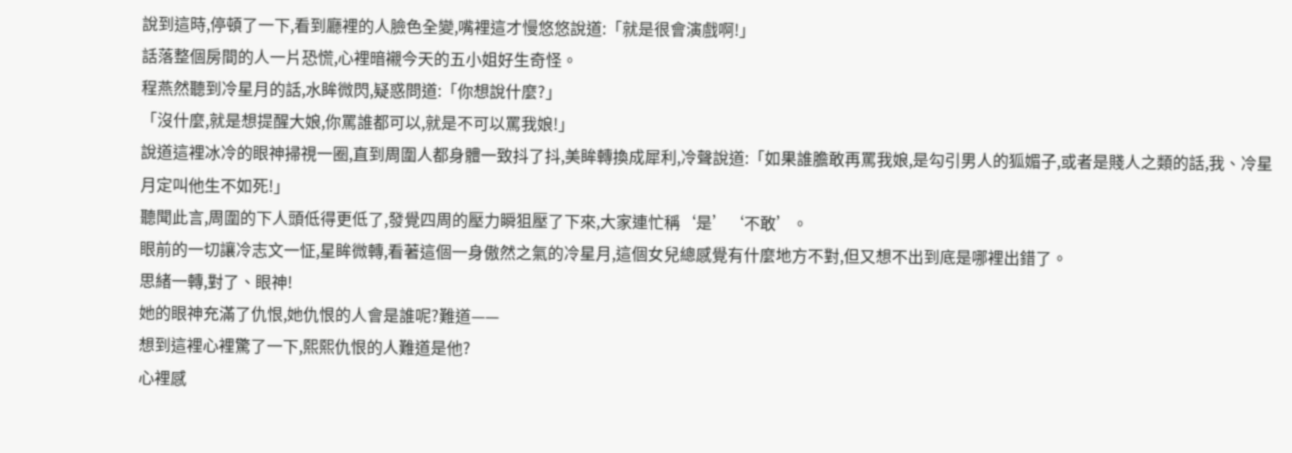說到這時,停頓了一下,看到廳裡的人臉色全變,嘴裡這才慢悠悠說道:「就是很會演戲啊!」
話落整個房間的人一片恐慌,心裡暗襯今天的五小姐好生奇怪。
程燕然聽到冷星月的話,水眸微閃,疑惑問道:「你想說什麼?」
「沒什麼,就是想提醒大娘,你罵誰都可以,就是不可以罵我娘!」
說道這裡冰冷的眼神掃視一圈,直到周圍人都身體一致抖了抖,美眸轉換成犀利,冷聲說道:「如果誰膽敢再罵我娘,是勾引男人的狐媚子,或者是賤人之類的話,我、冷星月定叫他生不如死!」
聽聞此言,周圍的下人頭低得更低了,發覺四周的壓力瞬狙壓了下來,大家連忙稱‘是’‘不敢’。
眼前的一切讓冷志文一怔,星眸微轉,看著這個一身傲然之氣的冷星月,這個女兒總感覺有什麼地方不對,但又想不出到底是哪裡出錯了。
思緒一轉,對了、眼神!
她的眼神充滿了仇恨,她仇恨的人會是誰呢?難道——
想到這裡心裡驚了一下,熙熙仇恨的人難道是他?
心裡感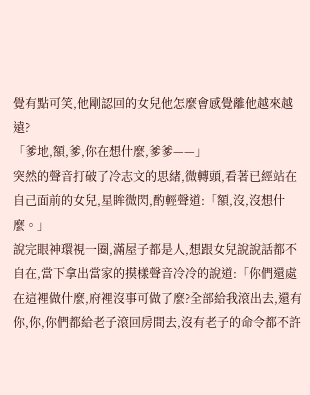覺有點可笑,他剛認回的女兒他怎麼會感覺離他越來越遠?
「爹地,額,爹,你在想什麼,爹爹——」
突然的聲音打破了冷志文的思緒,微轉頭,看著已經站在自己面前的女兒,星眸微閃,酌輕聲道:「額,沒,沒想什麼。」
說完眼神環視一圈,滿屋子都是人,想跟女兒說說話都不自在,當下拿出當家的摸樣聲音冷冷的說道:「你們還處在這裡做什麼,府裡沒事可做了麼?全部給我滾出去,還有你,你,你們都給老子滾回房間去,沒有老子的命令都不許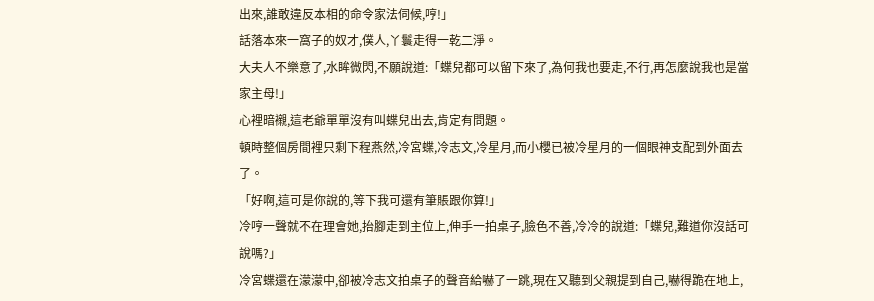出來,誰敢違反本相的命令家法伺候,哼!」
話落本來一窩子的奴才,僕人,丫鬟走得一乾二淨。
大夫人不樂意了,水眸微閃,不願說道:「蝶兒都可以留下來了,為何我也要走,不行,再怎麼說我也是當家主母!」
心裡暗襯,這老爺單單沒有叫蝶兒出去,肯定有問題。
頓時整個房間裡只剩下程燕然,冷宮蝶,冷志文,冷星月,而小櫻已被冷星月的一個眼神支配到外面去了。
「好啊,這可是你說的,等下我可還有筆賬跟你算!」
冷哼一聲就不在理會她,抬腳走到主位上,伸手一拍桌子,臉色不善,冷冷的說道:「蝶兒,難道你沒話可說嗎?」
冷宮蝶還在濛濛中,卻被冷志文拍桌子的聲音給嚇了一跳,現在又聽到父親提到自己,嚇得跪在地上,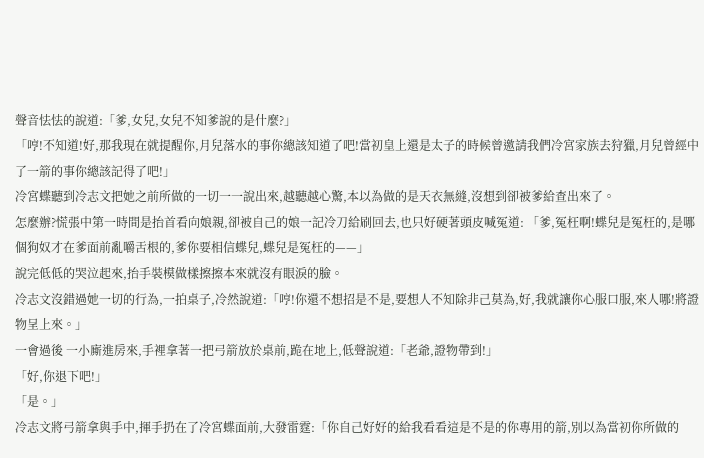聲音怯怯的說道:「爹,女兒,女兒不知爹說的是什麼?」
「哼!不知道!好,那我現在就提醒你,月兒落水的事你總該知道了吧!當初皇上還是太子的時候曾邀請我們冷宮家族去狩獵,月兒曾經中了一箭的事你總該記得了吧!」
冷宮蝶聽到冷志文把她之前所做的一切一一說出來,越聽越心驚,本以為做的是天衣無縫,沒想到卻被爹給查出來了。
怎麼辦?慌張中第一時間是抬首看向娘親,卻被自己的娘一記冷刀給刷回去,也只好硬著頭皮喊冤道: 「爹,冤枉啊!蝶兒是冤枉的,是哪個狗奴才在爹面前亂嚼舌根的,爹你要相信蝶兒,蝶兒是冤枉的——」
說完低低的哭泣起來,抬手裝模做樣擦擦本來就沒有眼淚的臉。
冷志文沒錯過她一切的行為,一拍桌子,冷然說道:「哼!你還不想招是不是,要想人不知除非己莫為,好,我就讓你心服口服,來人哪!將證物呈上來。」
一會過後 一小廝進房來,手裡拿著一把弓箭放於桌前,跪在地上,低聲說道:「老爺,證物帶到!」
「好,你退下吧!」
「是。」
冷志文將弓箭拿與手中,揮手扔在了冷宮蝶面前,大發雷霆:「你自己好好的給我看看這是不是的你專用的箭,別以為當初你所做的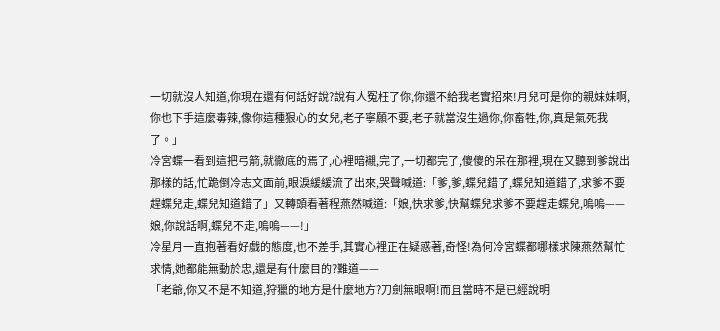一切就沒人知道,你現在還有何話好說?說有人冤枉了你,你還不給我老實招來!月兒可是你的親妹妹啊,你也下手這麼毒辣,像你這種狠心的女兒,老子寧願不要,老子就當沒生過你,你畜牲,你,真是氣死我了。」
冷宮蝶一看到這把弓箭,就徹底的焉了,心裡暗襯,完了,一切都完了,傻傻的呆在那裡,現在又聽到爹說出那樣的話,忙跪倒冷志文面前,眼淚緩緩流了出來,哭聲喊道:「爹,爹,蝶兒錯了,蝶兒知道錯了,求爹不要趕蝶兒走,蝶兒知道錯了」又轉頭看著程燕然喊道:「娘,快求爹,快幫蝶兒求爹不要趕走蝶兒,嗚嗚——娘,你說話啊,蝶兒不走,嗚嗚——!」
冷星月一直抱著看好戲的態度,也不差手,其實心裡正在疑惑著,奇怪!為何冷宮蝶都哪樣求陳燕然幫忙求情,她都能無動於忠,還是有什麼目的?難道——
「老爺,你又不是不知道,狩獵的地方是什麼地方?刀劍無眼啊!而且當時不是已經說明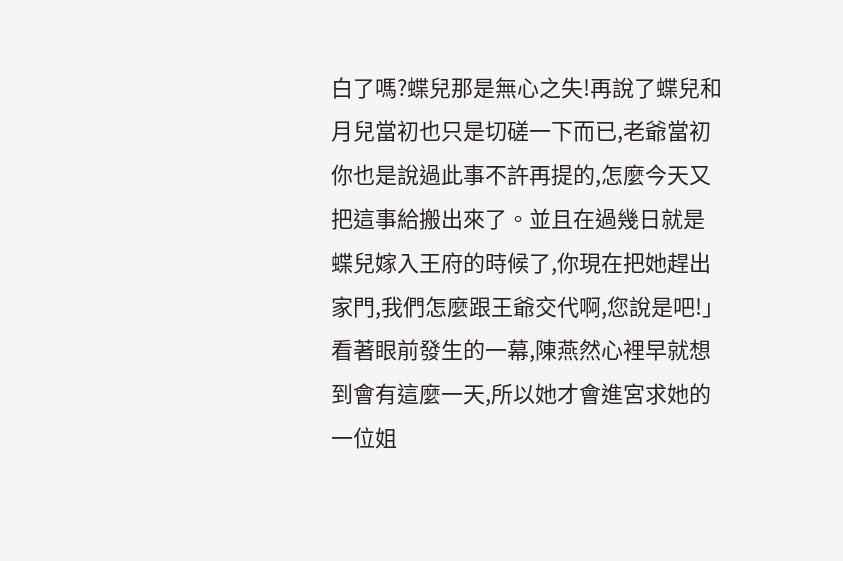白了嗎?蝶兒那是無心之失!再說了蝶兒和月兒當初也只是切磋一下而已,老爺當初你也是說過此事不許再提的,怎麼今天又把這事給搬出來了。並且在過幾日就是蝶兒嫁入王府的時候了,你現在把她趕出家門,我們怎麼跟王爺交代啊,您說是吧!」
看著眼前發生的一幕,陳燕然心裡早就想到會有這麼一天,所以她才會進宮求她的一位姐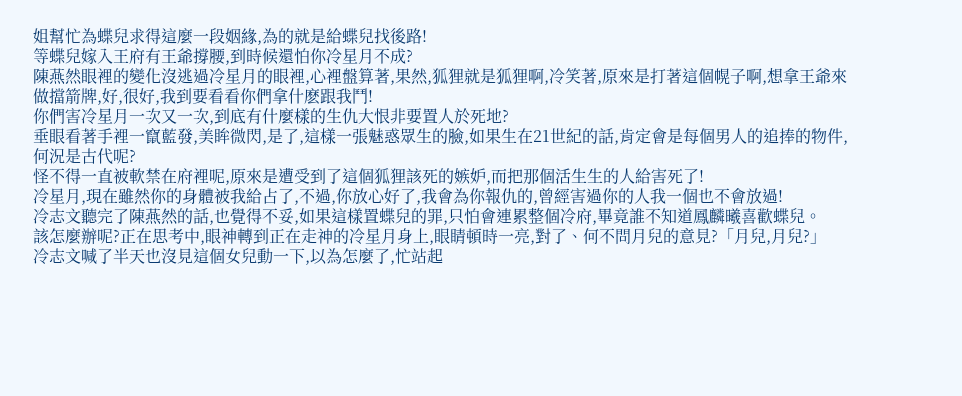姐幫忙為蝶兒求得這麼一段姻緣,為的就是給蝶兒找後路!
等蝶兒嫁入王府有王爺撐腰,到時候還怕你冷星月不成?
陳燕然眼裡的變化沒逃過冷星月的眼裡,心裡盤算著,果然,狐狸就是狐狸啊,冷笑著,原來是打著這個幌子啊,想拿王爺來做擋箭牌,好,很好,我到要看看你們拿什麽跟我鬥!
你們害冷星月一次又一次,到底有什麼樣的生仇大恨非要置人於死地?
垂眼看著手裡一竄藍發,美眸微閃,是了,這樣一張魅惑眾生的臉,如果生在21世紀的話,肯定會是每個男人的追捧的物件,何況是古代呢?
怪不得一直被軟禁在府裡呢,原來是遭受到了這個狐狸該死的嫉妒,而把那個活生生的人給害死了!
冷星月,現在雖然你的身體被我給占了,不過,你放心好了,我會為你報仇的,曾經害過你的人我一個也不會放過!
冷志文聽完了陳燕然的話,也覺得不妥,如果這樣置蝶兒的罪,只怕會連累整個冷府,畢竟誰不知道鳳麟曦喜歡蝶兒。
該怎麼辦呢?正在思考中,眼神轉到正在走神的冷星月身上,眼睛頓時一亮,對了、何不問月兒的意見?「月兒,月兒?」
冷志文喊了半天也沒見這個女兒動一下,以為怎麼了,忙站起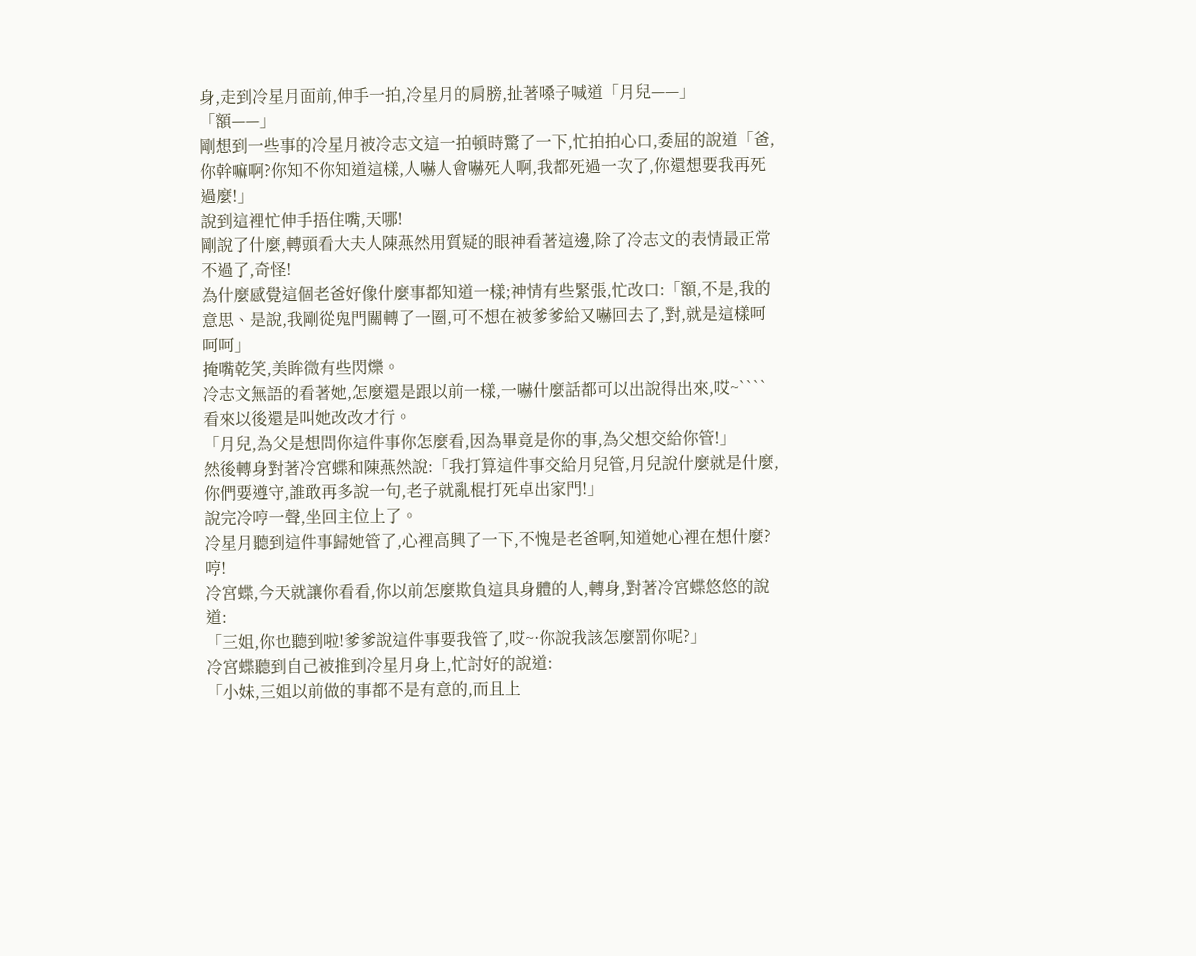身,走到冷星月面前,伸手一拍,冷星月的肩膀,扯著嗓子喊道「月兒——」
「額——」
剛想到一些事的冷星月被冷志文這一拍頓時驚了一下,忙拍拍心口,委屈的說道「爸,你幹嘛啊?你知不你知道這樣,人嚇人會嚇死人啊,我都死過一次了,你還想要我再死過麼!」
說到這裡忙伸手捂住嘴,天哪!
剛說了什麼,轉頭看大夫人陳燕然用質疑的眼神看著這邊,除了冷志文的表情最正常不過了,奇怪!
為什麼感覺這個老爸好像什麼事都知道一樣;神情有些緊張,忙改口:「額,不是,我的意思、是說,我剛從鬼門關轉了一圈,可不想在被爹爹給又嚇回去了,對,就是這樣呵呵呵」
掩嘴乾笑,美眸微有些閃爍。
冷志文無語的看著她,怎麼還是跟以前一樣,一嚇什麼話都可以出說得出來,哎~````看來以後還是叫她改改才行。
「月兒,為父是想問你這件事你怎麼看,因為畢竟是你的事,為父想交給你管!」
然後轉身對著冷宮蝶和陳燕然說:「我打算這件事交給月兒管,月兒說什麼就是什麼,你們要遵守,誰敢再多說一句,老子就亂棍打死卓出家門!」
說完冷哼一聲,坐回主位上了。
冷星月聽到這件事歸她管了,心裡高興了一下,不愧是老爸啊,知道她心裡在想什麼?
哼!
冷宮蝶,今天就讓你看看,你以前怎麼欺負這具身體的人,轉身,對著冷宮蝶悠悠的說道:
「三姐,你也聽到啦!爹爹說這件事要我管了,哎~·你說我該怎麼罰你呢?」
冷宮蝶聽到自己被推到冷星月身上,忙討好的說道:
「小妹,三姐以前做的事都不是有意的,而且上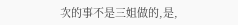次的事不是三姐做的,是,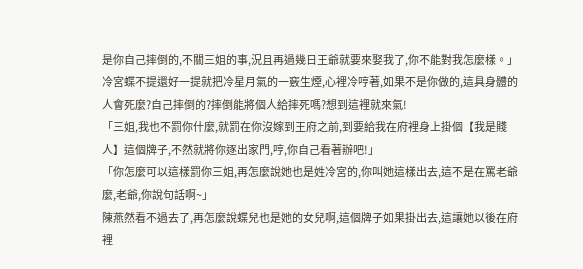是你自己摔倒的,不關三姐的事,況且再過幾日王爺就要來娶我了,你不能對我怎麼樣。」
冷宮蝶不提還好一提就把冷星月氣的一竅生煙,心裡冷哼著,如果不是你做的,這具身體的人會死麼?自己摔倒的?摔倒能將個人給摔死嗎?想到這裡就來氣!
「三姐,我也不罰你什麼,就罰在你沒嫁到王府之前,到要給我在府裡身上掛個【我是賤人】這個牌子,不然就將你逐出家門,哼,你自己看著辦吧!」
「你怎麼可以這樣罰你三姐,再怎麼說她也是姓冷宮的,你叫她這樣出去,這不是在罵老爺麼,老爺,你說句話啊~」
陳燕然看不過去了,再怎麼說蝶兒也是她的女兒啊,這個牌子如果掛出去,這讓她以後在府裡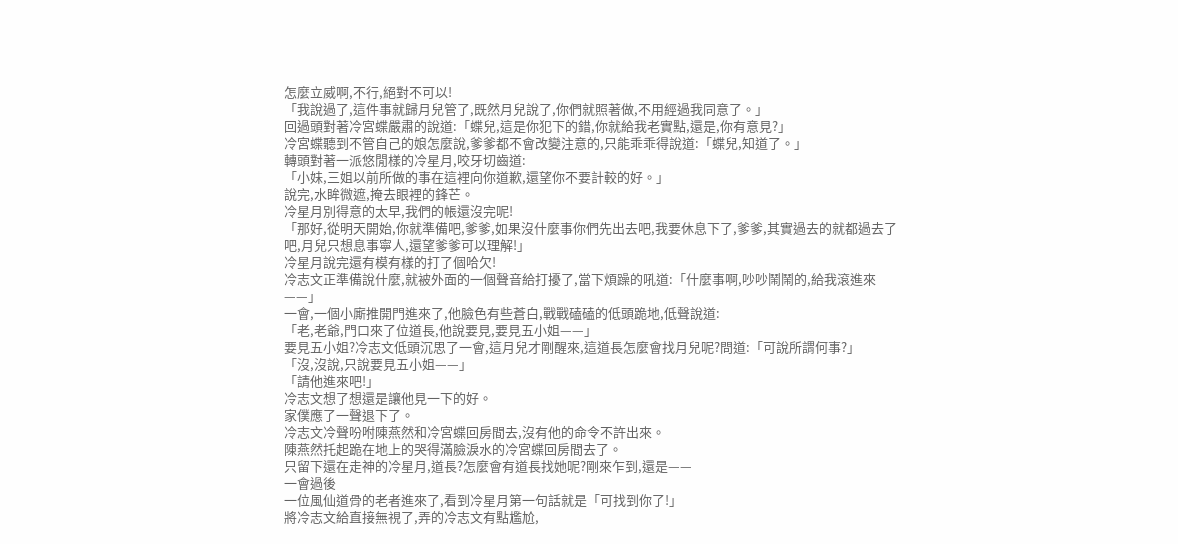怎麼立威啊,不行,絕對不可以!
「我說過了,這件事就歸月兒管了,既然月兒說了,你們就照著做,不用經過我同意了。」
回過頭對著冷宮蝶嚴肅的說道:「蝶兒,這是你犯下的錯,你就給我老實點,還是,你有意見?」
冷宮蝶聽到不管自己的娘怎麼說,爹爹都不會改變注意的,只能乖乖得說道:「蝶兒,知道了。」
轉頭對著一派悠閒樣的冷星月,咬牙切齒道:
「小妹,三姐以前所做的事在這裡向你道歉,還望你不要計較的好。」
說完,水眸微遮,掩去眼裡的鋒芒。
冷星月別得意的太早,我們的帳還沒完呢!
「那好,從明天開始,你就準備吧,爹爹,如果沒什麼事你們先出去吧,我要休息下了,爹爹,其實過去的就都過去了吧,月兒只想息事寧人,還望爹爹可以理解!」
冷星月說完還有模有樣的打了個哈欠!
冷志文正準備說什麼,就被外面的一個聲音給打擾了,當下煩躁的吼道:「什麼事啊,吵吵鬧鬧的,給我滾進來——」
一會,一個小廝推開門進來了,他臉色有些蒼白,戰戰磕磕的低頭跪地,低聲說道:
「老,老爺,門口來了位道長,他說要見,要見五小姐——」
要見五小姐?冷志文低頭沉思了一會,這月兒才剛醒來,這道長怎麼會找月兒呢?問道:「可說所謂何事?」
「沒,沒說,只說要見五小姐——」
「請他進來吧!」
冷志文想了想還是讓他見一下的好。
家僕應了一聲退下了。
冷志文冷聲吩咐陳燕然和冷宮蝶回房間去,沒有他的命令不許出來。
陳燕然托起跪在地上的哭得滿臉淚水的冷宮蝶回房間去了。
只留下還在走神的冷星月,道長?怎麼會有道長找她呢?剛來乍到,還是——
一會過後
一位風仙道骨的老者進來了,看到冷星月第一句話就是「可找到你了!」
將冷志文給直接無視了,弄的冷志文有點尷尬,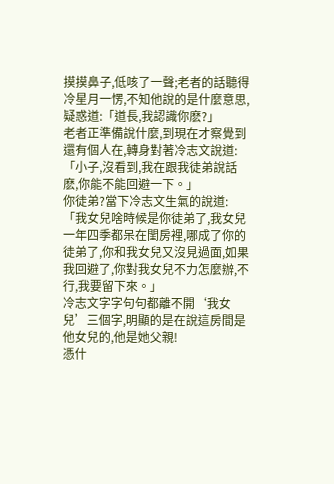摸摸鼻子,低咳了一聲;老者的話聽得冷星月一愣,不知他說的是什麼意思,疑惑道:「道長,我認識你麽?」
老者正準備說什麼,到現在才察覺到還有個人在,轉身對著冷志文說道:「小子,沒看到,我在跟我徒弟說話麽,你能不能回避一下。」
你徒弟?當下冷志文生氣的說道:
「我女兒啥時候是你徒弟了,我女兒一年四季都呆在閨房裡,哪成了你的徒弟了,你和我女兒又沒見過面,如果我回避了,你對我女兒不力怎麼辦,不行,我要留下來。」
冷志文字字句句都離不開‘我女兒’三個字,明顯的是在說這房間是他女兒的,他是她父親!
憑什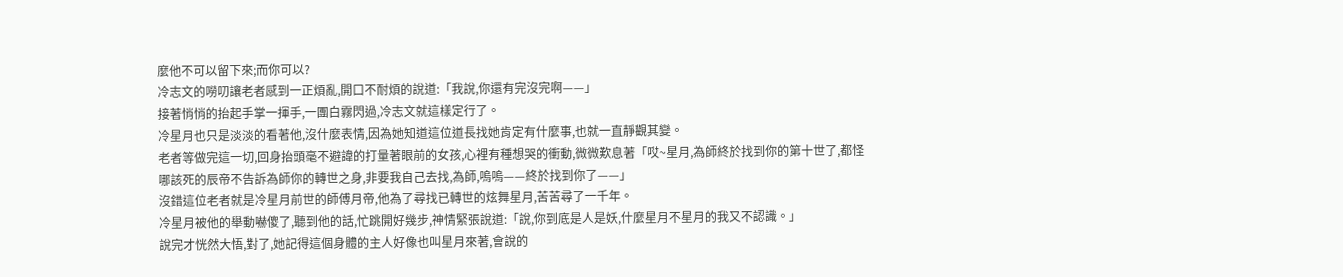麼他不可以留下來;而你可以?
冷志文的嘮叨讓老者感到一正煩亂,開口不耐煩的說道:「我說,你還有完沒完啊——」
接著悄悄的抬起手掌一揮手,一團白霧閃過,冷志文就這樣定行了。
冷星月也只是淡淡的看著他,沒什麼表情,因為她知道這位道長找她肯定有什麼事,也就一直靜觀其變。
老者等做完這一切,回身抬頭毫不避諱的打量著眼前的女孩,心裡有種想哭的衝動,微微歎息著「哎~星月,為師終於找到你的第十世了,都怪哪該死的辰帝不告訴為師你的轉世之身,非要我自己去找,為師,嗚嗚——終於找到你了——」
沒錯這位老者就是冷星月前世的師傅月帝,他為了尋找已轉世的炫舞星月,苦苦尋了一千年。
冷星月被他的舉動嚇傻了,聽到他的話,忙跳開好幾步,神情緊張說道:「說,你到底是人是妖,什麼星月不星月的我又不認識。」
說完才恍然大悟,對了,她記得這個身體的主人好像也叫星月來著,會說的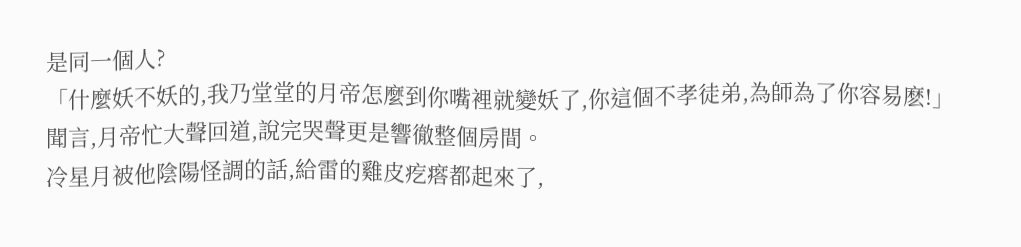是同一個人?
「什麼妖不妖的,我乃堂堂的月帝怎麼到你嘴裡就變妖了,你這個不孝徒弟,為師為了你容易麽!」
聞言,月帝忙大聲回道,說完哭聲更是響徹整個房間。
冷星月被他陰陽怪調的話,給雷的雞皮疙瘩都起來了,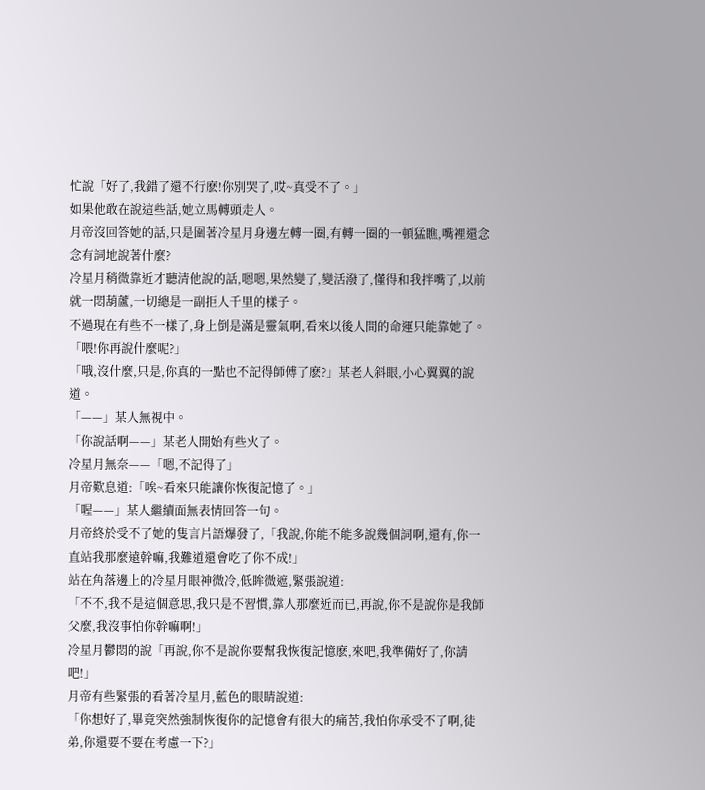忙說「好了,我錯了還不行麽!你別哭了,哎~真受不了。」
如果他敢在說這些話,她立馬轉頭走人。
月帝沒回答她的話,只是圍著冷星月身邊左轉一圈,有轉一圈的一頓猛瞧,嘴裡還念念有詞地說著什麼?
冷星月稍微靠近才聽清他說的話,嗯嗯,果然變了,變活潑了,懂得和我拌嘴了,以前就一悶葫蘆,一切總是一副拒人千里的樣子。
不過現在有些不一樣了,身上倒是滿是靈氣啊,看來以後人間的命運只能靠她了。
「喂!你再說什麼呢?」
「哦,沒什麼,只是,你真的一點也不記得師傅了麽?」某老人斜眼,小心翼翼的說道。
「——」某人無視中。
「你說話啊——」某老人開始有些火了。
冷星月無奈——「嗯,不記得了」
月帝歎息道:「唉~看來只能讓你恢復記憶了。」
「喔——」某人繼續面無表情回答一句。
月帝終於受不了她的隻言片語爆發了,「我說,你能不能多說幾個詞啊,還有,你一直站我那麼遠幹嘛,我難道還會吃了你不成!」
站在角落邊上的冷星月眼神微冷,低眸微遮,緊張說道:
「不不,我不是這個意思,我只是不習慣,靠人那麼近而已,再說,你不是說你是我師父麼,我沒事怕你幹嘛啊!」
冷星月鬱悶的說「再說,你不是說你要幫我恢復記憶麽,來吧,我準備好了,你請吧!」
月帝有些緊張的看著冷星月,藍色的眼睛說道:
「你想好了,畢竟突然強制恢復你的記憶會有很大的痛苦,我怕你承受不了啊,徒弟,你還要不要在考慮一下?」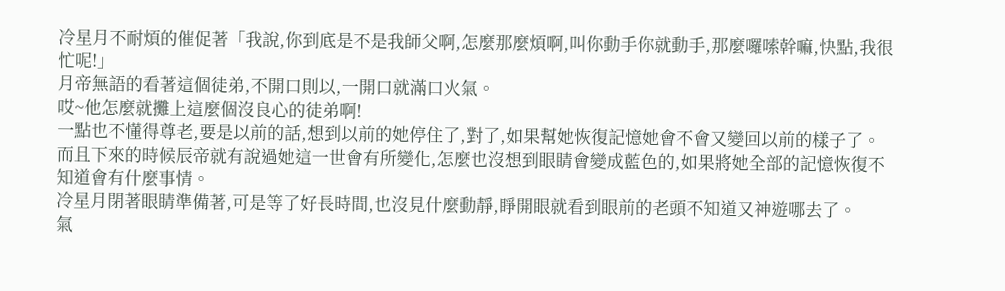冷星月不耐煩的催促著「我說,你到底是不是我師父啊,怎麼那麼煩啊,叫你動手你就動手,那麼囉嗦幹嘛,快點,我很忙呢!」
月帝無語的看著這個徒弟,不開口則以,一開口就滿口火氣。
哎~他怎麼就攤上這麼個沒良心的徒弟啊!
一點也不懂得尊老,要是以前的話,想到以前的她停住了,對了,如果幫她恢復記憶她會不會又變回以前的樣子了。
而且下來的時候辰帝就有說過她這一世會有所變化,怎麼也沒想到眼睛會變成藍色的,如果將她全部的記憶恢復不知道會有什麼事情。
冷星月閉著眼睛準備著,可是等了好長時間,也沒見什麼動靜,睜開眼就看到眼前的老頭不知道又神遊哪去了。
氣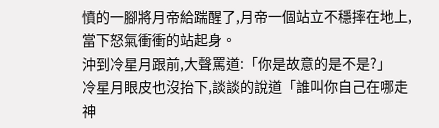憤的一腳將月帝給踹醒了,月帝一個站立不穩摔在地上,當下怒氣衝衝的站起身。
沖到冷星月跟前,大聲罵道:「你是故意的是不是?」
冷星月眼皮也沒抬下,談談的說道「誰叫你自己在哪走神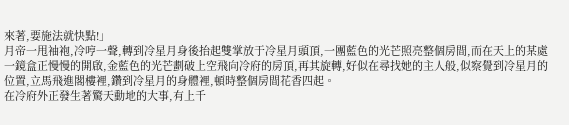來著,要施法就快點!」
月帝一甩袖袍,冷哼一聲,轉到冷星月身後抬起雙掌放于冷星月頭頂,一團藍色的光芒照亮整個房間,而在天上的某處一鏡盒正慢慢的開啟,金藍色的光芒劃破上空飛向冷府的房頂,再其旋轉,好似在尋找她的主人般,似察覺到冷星月的位置,立馬飛進閣樓裡,鑽到冷星月的身體裡,頓時整個房間花香四起。
在冷府外正發生著驚天動地的大事,有上千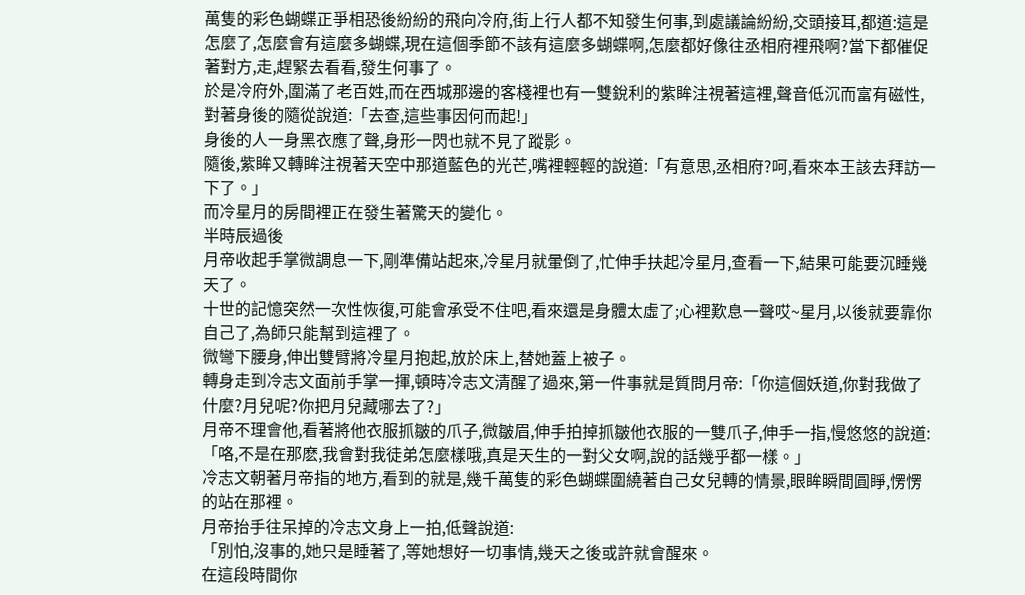萬隻的彩色蝴蝶正爭相恐後紛紛的飛向冷府,街上行人都不知發生何事,到處議論紛紛,交頭接耳,都道:這是怎麼了,怎麼會有這麼多蝴蝶,現在這個季節不該有這麼多蝴蝶啊,怎麼都好像往丞相府裡飛啊?當下都催促著對方,走,趕緊去看看,發生何事了。
於是冷府外,圍滿了老百姓,而在西城那邊的客棧裡也有一雙銳利的紫眸注視著這裡,聲音低沉而富有磁性,對著身後的隨從說道:「去查,這些事因何而起!」
身後的人一身黑衣應了聲,身形一閃也就不見了蹤影。
隨後,紫眸又轉眸注視著天空中那道藍色的光芒,嘴裡輕輕的說道:「有意思,丞相府?呵,看來本王該去拜訪一下了。」
而冷星月的房間裡正在發生著驚天的變化。
半時辰過後
月帝收起手掌微調息一下,剛準備站起來,冷星月就暈倒了,忙伸手扶起冷星月,查看一下,結果可能要沉睡幾天了。
十世的記憶突然一次性恢復,可能會承受不住吧,看來還是身體太虛了;心裡歎息一聲哎~星月,以後就要靠你自己了,為師只能幫到這裡了。
微彎下腰身,伸出雙臂將冷星月抱起,放於床上,替她蓋上被子。
轉身走到冷志文面前手掌一揮,頓時冷志文清醒了過來,第一件事就是質問月帝:「你這個妖道,你對我做了什麼?月兒呢?你把月兒藏哪去了?」
月帝不理會他,看著將他衣服抓皺的爪子,微皺眉,伸手拍掉抓皺他衣服的一雙爪子,伸手一指,慢悠悠的說道:
「咯,不是在那麽,我會對我徒弟怎麼樣哦,真是天生的一對父女啊,說的話幾乎都一樣。」
冷志文朝著月帝指的地方,看到的就是,幾千萬隻的彩色蝴蝶圍繞著自己女兒轉的情景,眼眸瞬間圓睜,愣愣的站在那裡。
月帝抬手往呆掉的冷志文身上一拍,低聲說道:
「別怕,沒事的,她只是睡著了,等她想好一切事情,幾天之後或許就會醒來。
在這段時間你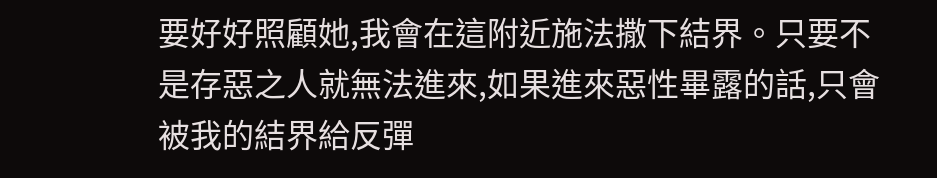要好好照顧她,我會在這附近施法撒下結界。只要不是存惡之人就無法進來,如果進來惡性畢露的話,只會被我的結界給反彈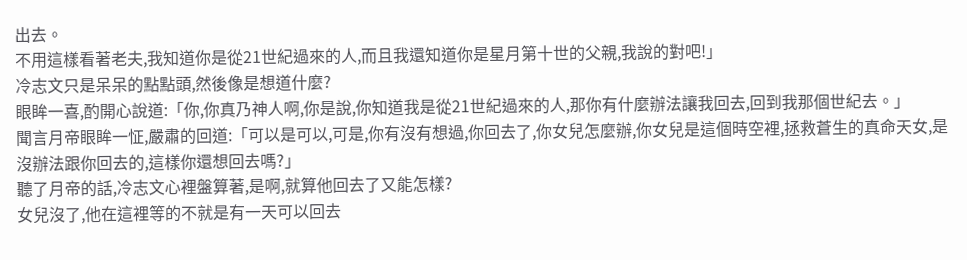出去。
不用這樣看著老夫,我知道你是從21世紀過來的人,而且我還知道你是星月第十世的父親,我說的對吧!」
冷志文只是呆呆的點點頭,然後像是想道什麼?
眼眸一喜,酌開心說道:「你,你真乃神人啊,你是說,你知道我是從21世紀過來的人,那你有什麼辦法讓我回去,回到我那個世紀去。」
聞言月帝眼眸一怔,嚴肅的回道:「可以是可以,可是,你有沒有想過,你回去了,你女兒怎麼辦,你女兒是這個時空裡,拯救蒼生的真命天女,是沒辦法跟你回去的,這樣你還想回去嗎?」
聽了月帝的話,冷志文心裡盤算著,是啊,就算他回去了又能怎樣?
女兒沒了,他在這裡等的不就是有一天可以回去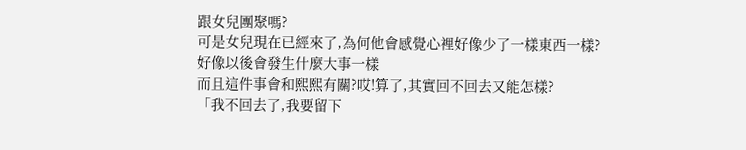跟女兒團聚嗎?
可是女兒現在已經來了,為何他會感覺心裡好像少了一樣東西一樣?好像以後會發生什麼大事一樣
而且這件事會和熙熙有關?哎!算了,其實回不回去又能怎樣?
「我不回去了,我要留下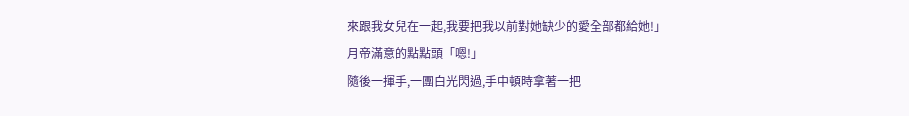來跟我女兒在一起,我要把我以前對她缺少的愛全部都給她!」
月帝滿意的點點頭「嗯!」
隨後一揮手,一團白光閃過,手中頓時拿著一把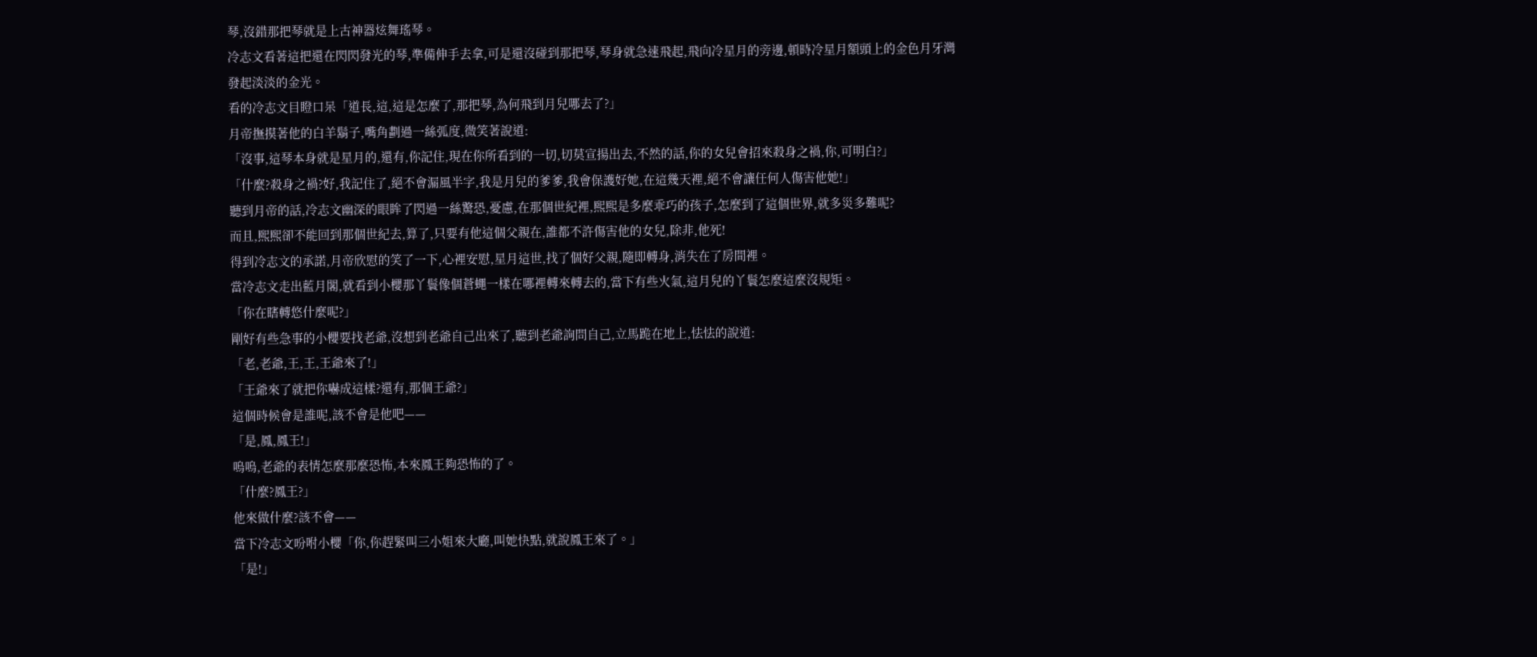琴,沒錯那把琴就是上古神器炫舞瑤琴。
冷志文看著這把還在閃閃發光的琴,準備伸手去拿,可是還沒碰到那把琴,琴身就急速飛起,飛向冷星月的旁邊,頓時冷星月額頭上的金色月牙灣發起淡淡的金光。
看的冷志文目瞪口呆「道長,這,這是怎麼了,那把琴,為何飛到月兒哪去了?」
月帝撫摸著他的白羊鬍子,嘴角劃過一絲弧度,微笑著說道:
「沒事,這琴本身就是星月的,還有,你記住,現在你所看到的一切,切莫宣揚出去,不然的話,你的女兒會招來殺身之禍,你,可明白?」
「什麼?殺身之禍?好,我記住了,絕不會漏風半字,我是月兒的爹爹,我會保護好她,在這幾天裡,絕不會讓任何人傷害他她!」
聽到月帝的話,冷志文幽深的眼眸了閃過一絲驚恐,憂慮,在那個世紀裡,熙熙是多麼乖巧的孩子,怎麼到了這個世界,就多災多難呢?
而且,熙熙卻不能回到那個世紀去,算了,只要有他這個父親在,誰都不許傷害他的女兒,除非,他死!
得到冷志文的承諾,月帝欣慰的笑了一下,心裡安慰,星月這世,找了個好父親,隨即轉身,消失在了房間裡。
當冷志文走出藍月閣,就看到小櫻那丫鬟像個蒼蠅一樣在哪裡轉來轉去的,當下有些火氣,這月兒的丫鬟怎麼這麼沒規矩。
「你在瞎轉悠什麼呢?」
剛好有些急事的小櫻要找老爺,沒想到老爺自己出來了,聽到老爺詢問自己,立馬跪在地上,怯怯的說道:
「老,老爺,王,王,王爺來了!」
「王爺來了就把你嚇成這樣?還有,那個王爺?」
這個時候會是誰呢,該不會是他吧——
「是,鳳,鳳王!」
嗚嗚,老爺的表情怎麼那麼恐怖,本來鳳王夠恐怖的了。
「什麼?鳳王?」
他來做什麼?該不會——
當下冷志文吩咐小櫻「你,你趕緊叫三小姐來大廳,叫她快點,就說鳳王來了。」
「是!」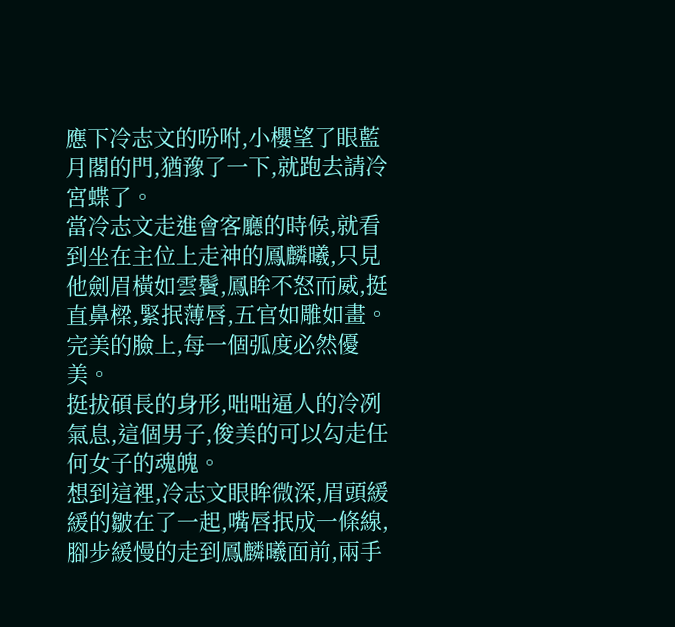應下冷志文的吩咐,小櫻望了眼藍月閣的門,猶豫了一下,就跑去請冷宮蝶了。
當冷志文走進會客廳的時候,就看到坐在主位上走神的鳳麟曦,只見他劍眉橫如雲鬢,鳳眸不怒而威,挺直鼻樑,緊抿薄唇,五官如雕如畫。
完美的臉上,每一個弧度必然優美。
挺拔碩長的身形,咄咄逼人的冷冽氣息,這個男子,俊美的可以勾走任何女子的魂魄。
想到這裡,冷志文眼眸微深,眉頭緩緩的皺在了一起,嘴唇抿成一條線,腳步緩慢的走到鳳麟曦面前,兩手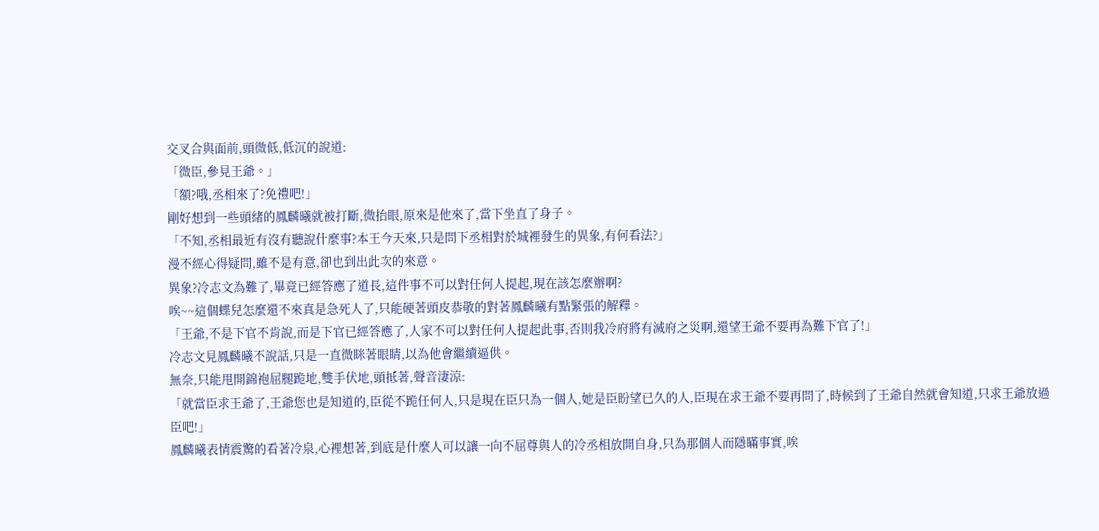交叉合與面前,頭微低,低沉的說道:
「微臣,參見王爺。」
「額?哦,丞相來了?免禮吧!」
剛好想到一些頭緒的鳳麟曦就被打斷,微抬眼,原來是他來了,當下坐直了身子。
「不知,丞相最近有沒有聽說什麼事?本王今天來,只是問下丞相對於城裡發生的異象,有何看法?」
漫不經心得疑問,雖不是有意,卻也到出此次的來意。
異象?冷志文為難了,畢竟已經答應了道長,這件事不可以對任何人提起,現在該怎麼辦啊?
唉~~這個蝶兒怎麼還不來真是急死人了,只能硬著頭皮恭敬的對著鳳麟曦有點緊張的解釋。
「王爺,不是下官不肯說,而是下官已經答應了,人家不可以對任何人提起此事,否則我冷府將有滅府之災啊,還望王爺不要再為難下官了!」
冷志文見鳳麟曦不說話,只是一直微眯著眼睛,以為他會繼續逼供。
無奈,只能甩開錦袍屈腿跪地,雙手伏地,頭抵著,聲音淒涼:
「就當臣求王爺了,王爺您也是知道的,臣從不跪任何人,只是現在臣只為一個人,她是臣盼望已久的人,臣現在求王爺不要再問了,時候到了王爺自然就會知道,只求王爺放過臣吧!」
鳳麟曦表情震驚的看著冷泉,心裡想著,到底是什麼人可以讓一向不屈尊與人的冷丞相放開自身,只為那個人而隱瞞事實,唉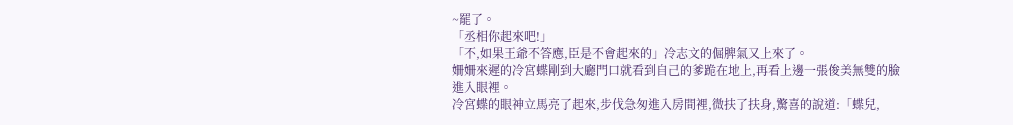~罷了。
「丞相你起來吧!」
「不,如果王爺不答應,臣是不會起來的」冷志文的倔脾氣又上來了。
姍姍來遲的冷宮蝶剛到大廳門口就看到自己的爹跪在地上,再看上邊一張俊美無雙的臉進入眼裡。
冷宮蝶的眼神立馬亮了起來,步伐急匆進入房間裡,微扶了扶身,驚喜的說道:「蝶兒,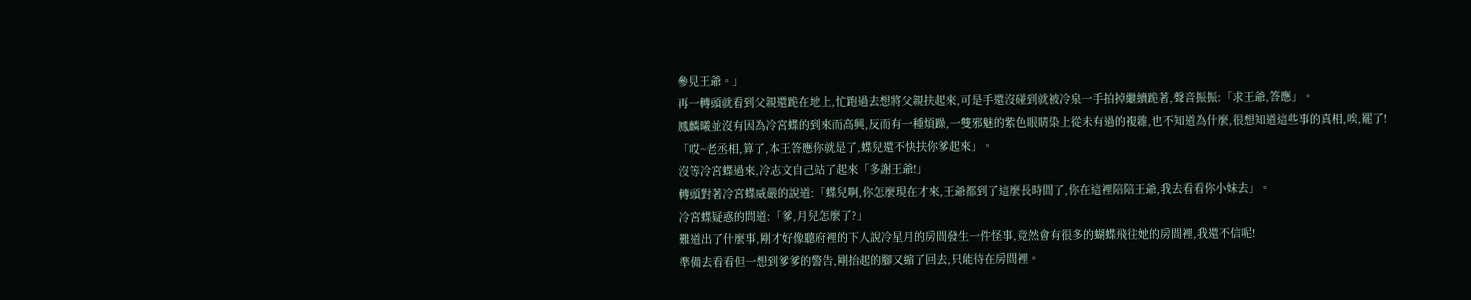參見王爺。」
再一轉頭就看到父親還跪在地上,忙跑過去想將父親扶起來,可是手還沒碰到就被冷泉一手拍掉繼續跪著,聲音振振:「求王爺,答應」。
鳳麟曦並沒有因為冷宮蝶的到來而高興,反而有一種煩躁,一雙邪魅的紫色眼睛染上從未有過的複雜,也不知道為什麼,很想知道這些事的真相,唉,罷了!
「哎~老丞相,算了,本王答應你就是了,蝶兒還不快扶你爹起來」。
沒等冷宮蝶過來,冷志文自己站了起來「多謝王爺!」
轉頭對著冷宮蝶威嚴的說道:「蝶兒啊,你怎麼現在才來,王爺都到了這麼長時間了,你在這裡陪陪王爺,我去看看你小妹去」。
冷宮蝶疑惑的問道:「爹,月兒怎麼了?」
難道出了什麼事,剛才好像聽府裡的下人說冷星月的房間發生一件怪事,竟然會有很多的蝴蝶飛往她的房間裡,我還不信呢!
準備去看看但一想到爹爹的警告,剛抬起的腳又縮了回去,只能待在房間裡。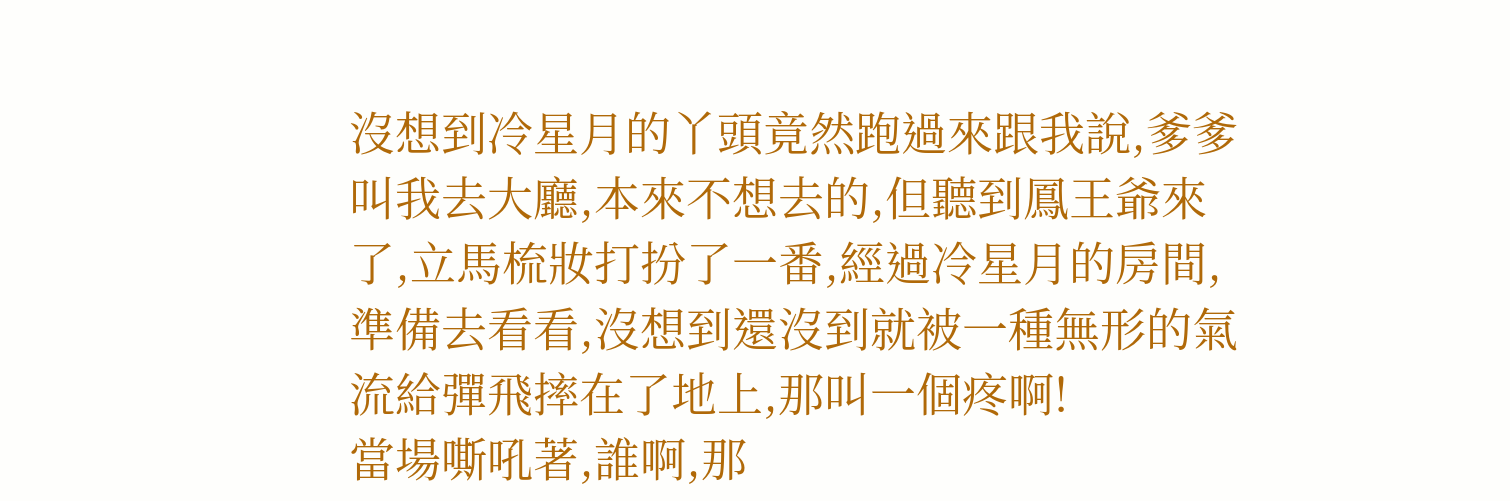沒想到冷星月的丫頭竟然跑過來跟我說,爹爹叫我去大廳,本來不想去的,但聽到鳳王爺來了,立馬梳妝打扮了一番,經過冷星月的房間,準備去看看,沒想到還沒到就被一種無形的氣流給彈飛摔在了地上,那叫一個疼啊!
當場嘶吼著,誰啊,那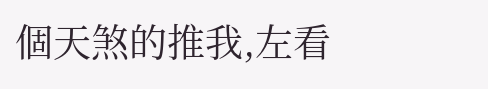個天煞的推我,左看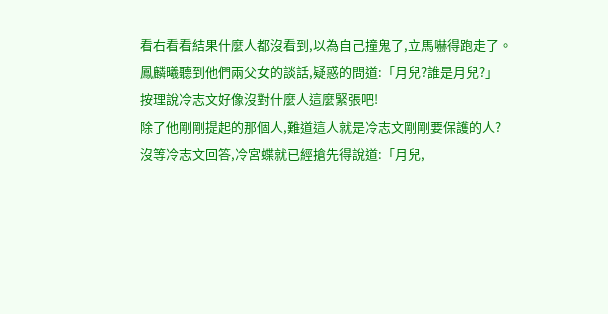看右看看結果什麼人都沒看到,以為自己撞鬼了,立馬嚇得跑走了。
鳳麟曦聽到他們兩父女的談話,疑惑的問道:「月兒?誰是月兒?」
按理說冷志文好像沒對什麼人這麼緊張吧!
除了他剛剛提起的那個人,難道這人就是冷志文剛剛要保護的人?
沒等冷志文回答,冷宮蝶就已經搶先得說道:「月兒,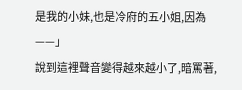是我的小妹,也是冷府的五小姐,因為——」
說到這裡聲音變得越來越小了,暗罵著,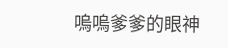嗚嗚爹爹的眼神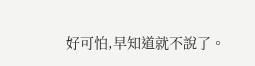好可怕,早知道就不說了。